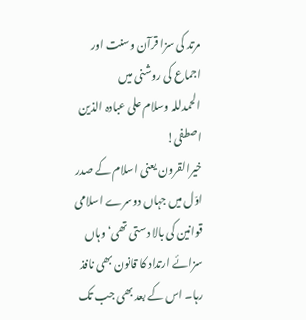مرتد کی سزا قرآن وسنت اور اجماع کی روشنی میں
الحمدللہ وسلام علی عبادہ الذین اصطفی!
خیرالقرون یعنی اسلام کے صدر اوّل میں جہاں دوسرے اسلامی قوانین کی بالا دستی تھی‘ وہاں سزائے ارتداد کا قانون بھی نافذ رہا۔ اس کے بعد بھی جب تک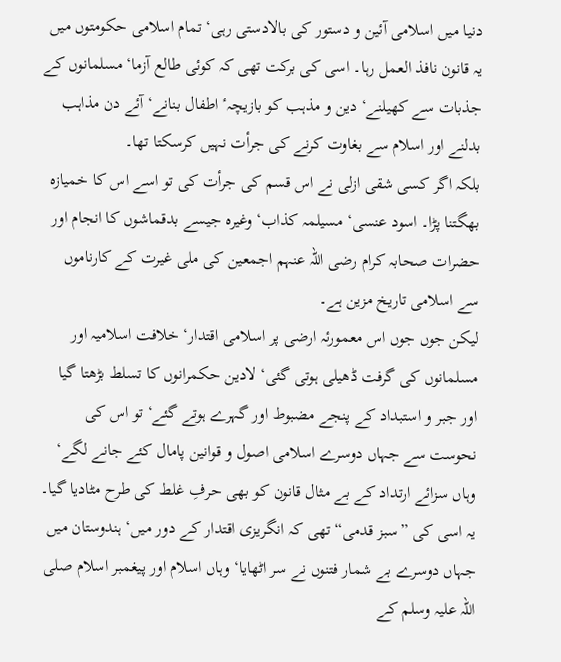دنیا میں اسلامی آئین و دستور کی بالادستی رہی‘ تمام اسلامی حکومتوں میں یہ قانون نافذ العمل رہا۔ اسی کی برکت تھی کہ کوئی طالع آزما‘ مسلمانوں کے جذبات سے کھیلنے‘ دین و مذہب کو بازیچہٴ اطفال بنانے‘ آئے دن مذاہب بدلنے اور اسلام سے بغاوت کرنے کی جرأت نہیں کرسکتا تھا۔
بلکہ اگر کسی شقی ازلی نے اس قسم کی جرأت کی تو اسے اس کا خمیازہ بھگتنا پڑا۔ اسود عنسی‘ مسیلمہ کذاب‘ وغیرہ جیسے بدقماشوں کا انجام اور حضرات صحابہ کرام رضی اللہ عنہم اجمعین کی ملی غیرت کے کارناموں سے اسلامی تاریخ مزین ہے۔
لیکن جوں جوں اس معمورئہ ارضی پر اسلامی اقتدار‘ خلافت اسلامیہ اور مسلمانوں کی گرفت ڈھیلی ہوتی گئی‘ لادین حکمرانوں کا تسلط بڑھتا گیا اور جبر و استبداد کے پنجے مضبوط اور گہرے ہوتے گئے‘ تو اس کی نحوست سے جہاں دوسرے اسلامی اصول و قوانین پامال کئے جانے لگے‘ وہاں سزائے ارتداد کے بے مثال قانون کو بھی حرفِ غلط کی طرح مٹادیا گیا۔
یہ اسی کی ”سبز قدمی“ تھی کہ انگریزی اقتدار کے دور میں‘ ہندوستان میں جہاں دوسرے بے شمار فتنوں نے سر اٹھایا‘ وہاں اسلام اور پیغمبر اسلام صلی اللہ علیہ وسلم کے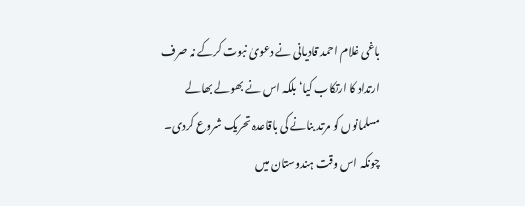باغی غلام احمد قادیانی نے دعویٰ نبوت کرکے نہ صرف ارتداد کا ارتکاب کیا‘ بلکہ اس نے بھولے بھالے مسلمانوں کو مرتد بنانے کی باقاعدہ تحریک شروع کردی۔ چونکہ اس وقت ہندوستان میں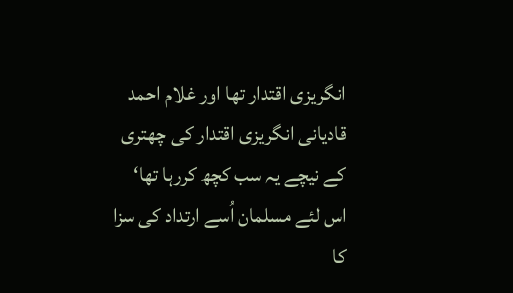انگریزی اقتدار تھا اور غلام احمد قادیانی انگریزی اقتدار کی چھتری کے نیچے یہ سب کچھ کررہا تھا‘ اس لئے مسلمان اُسے ارتداد کی سزا کا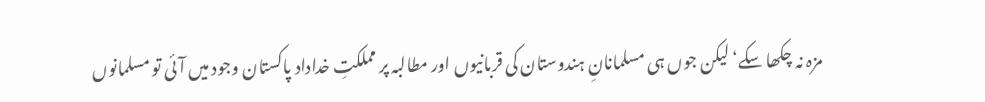مزہ نہ چکھا سکے‘ لیکن جوں ہی مسلمانانِ ہندوستان کی قربانیوں اور مطالبہ پر مملکتِ خداداد پاکستان وجود میں آئی تو مسلمانوں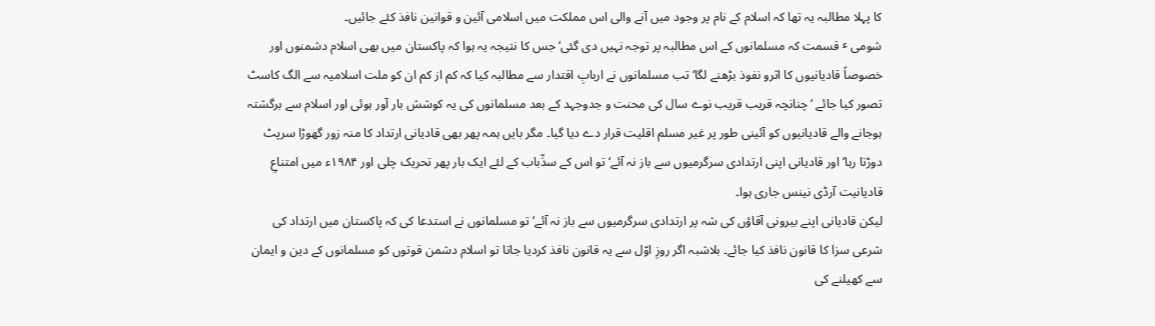کا پہلا مطالبہ یہ تھا کہ اسلام کے نام پر وجود میں آنے والی اس مملکت میں اسلامی آئین و قوانین نافذ کئے جائیں۔
شومی ٴ قسمت کہ مسلمانوں کے اس مطالبہ پر توجہ نہیں دی گئی‘ جس کا نتیجہ یہ ہوا کہ پاکستان میں بھی اسلام دشمنوں اور خصوصاً قادیانیوں کا اثرو نفوذ بڑھنے لگا‘ تب مسلمانوں نے اربابِ اقتدار سے مطالبہ کیا کہ کم از کم ان کو ملت اسلامیہ سے الگ کاسٹ تصور کیا جائے ‘ چنانچہ قریب قریب نوے سال کی محنت و جدوجہد کے بعد مسلمانوں کی یہ کوشش بار آور ہوئی اور اسلام سے برگشتہ ہوجانے والے قادیانیوں کو آئینی طور پر غیر مسلم اقلیت قرار دے دیا گیا۔ مگر بایں ہمہ پھر بھی قادیانی ارتداد کا منہ زور گھوڑا سرپٹ دوڑتا رہا‘ اور قادیانی اپنی ارتدادی سرگرمیوں سے باز نہ آئے‘ تو اس کے سدِّباب کے لئے ایک بار پھر تحریک چلی اور ۱۹۸۴ء میں امتناعِ قادیانیت آرڈی نینس جاری ہوا۔
لیکن قادیانی اپنے بیرونی آقاؤں کی شہ پر ارتدادی سرگرمیوں سے باز نہ آئے‘ تو مسلمانوں نے استدعا کی کہ پاکستان میں ارتداد کی شرعی سزا کا قانون نافذ کیا جائے۔ بلاشبہ اگر روزِ اوّل سے یہ قانون نافذ کردیا جاتا تو اسلام دشمن قوتوں کو مسلمانوں کے دین و ایمان سے کھیلنے کی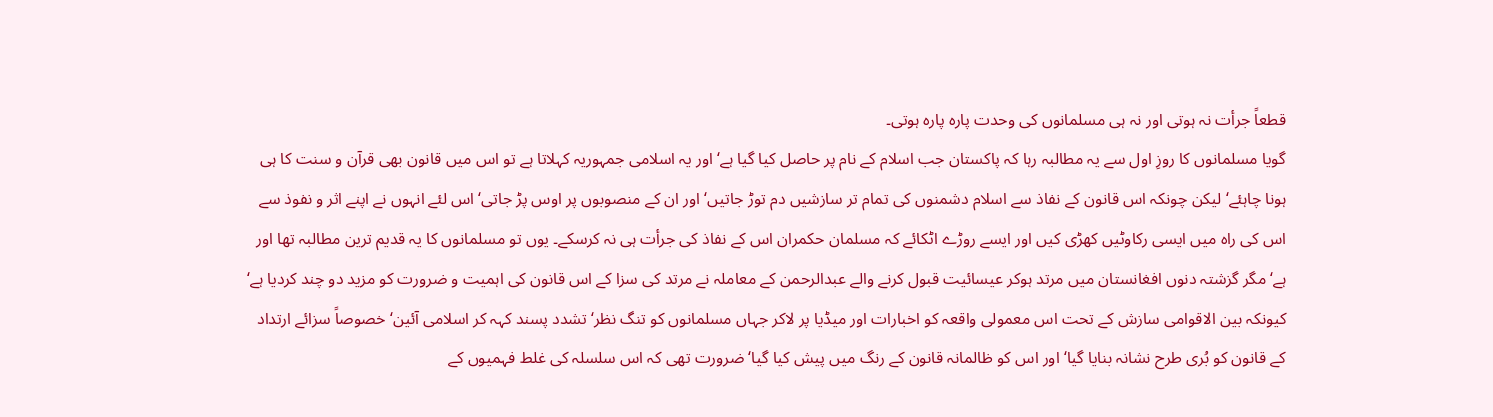قطعاً جرأت نہ ہوتی اور نہ ہی مسلمانوں کی وحدت پارہ پارہ ہوتی۔
گویا مسلمانوں کا روزِ اول سے یہ مطالبہ رہا کہ پاکستان جب اسلام کے نام پر حاصل کیا گیا ہے‘ اور یہ اسلامی جمہوریہ کہلاتا ہے تو اس میں قانون بھی قرآن و سنت کا ہی ہونا چاہئے‘ لیکن چونکہ اس قانون کے نفاذ سے اسلام دشمنوں کی تمام تر سازشیں دم توڑ جاتیں‘ اور ان کے منصوبوں پر اوس پڑ جاتی‘ اس لئے انہوں نے اپنے اثر و نفوذ سے اس کی راہ میں ایسی رکاوٹیں کھڑی کیں اور ایسے روڑے اٹکائے کہ مسلمان حکمران اس کے نفاذ کی جرأت ہی نہ کرسکے۔ یوں تو مسلمانوں کا یہ قدیم ترین مطالبہ تھا اور ہے‘ مگر گزشتہ دنوں افغانستان میں مرتد ہوکر عیسائیت قبول کرنے والے عبدالرحمن کے معاملہ نے مرتد کی سزا کے اس قانون کی اہمیت و ضرورت کو مزید دو چند کردیا ہے‘ کیونکہ بین الاقوامی سازش کے تحت اس معمولی واقعہ کو اخبارات اور میڈیا پر لاکر جہاں مسلمانوں کو تنگ نظر‘ تشدد پسند کہہ کر اسلامی آئین‘ خصوصاً سزائے ارتداد کے قانون کو بُری طرح نشانہ بنایا گیا‘ اور اس کو ظالمانہ قانون کے رنگ میں پیش کیا گیا‘ ضرورت تھی کہ اس سلسلہ کی غلط فہمیوں کے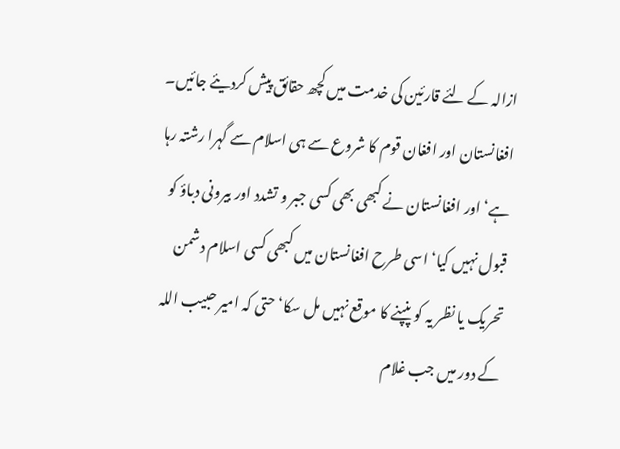ازالہ کے لئے قارئین کی خدمت میں کچھ حقائق پیش کردیئے جائیں۔
افغانستان اور افغان قوم کا شروع سے ہی اسلام سے گہرا رشتہ رہا ہے‘ اور افغانستان نے کبھی بھی کسی جبر و تشدد اور بیرونی دباؤ کو قبول نہیں کیا‘ اسی طرح افغانستان میں کبھی کسی اسلام دشمن تحریک یا نظر یہ کو پنپنے کا موقع نہیں مل سکا‘ حتی کہ امیر حبیب اللہ کے دور میں جب غلام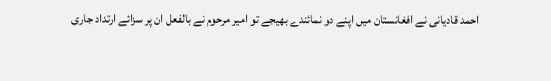احمد قادیانی نے افغانستان میں اپنے دو نمائندے بھیجے تو امیر مرحوم نے بالفعل ان پر سزائے ارتداد جاری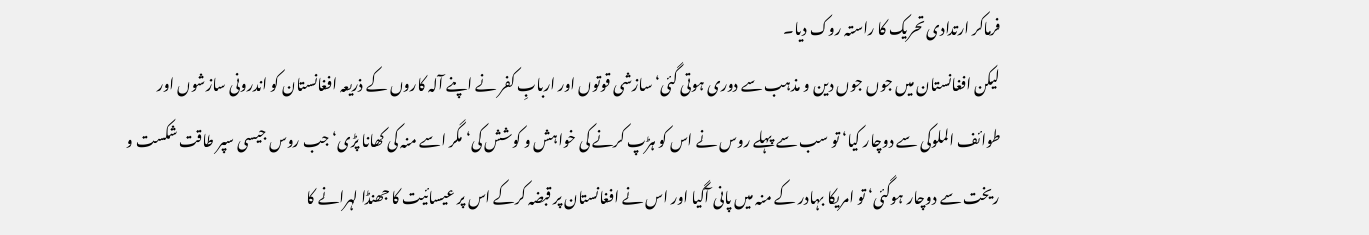فرماکر ارتدادی تحریک کا راستہ روک دیا۔
لیکن افغانستان میں جوں جوں دین و مذہب سے دوری ہوتی گئی‘ سازشی قوتوں اور اربابِ کفر نے اپنے آلہ کاروں کے ذریعہ افغانستان کو اندرونی سازشوں اور طوائف الملوکی سے دوچار کیا‘ تو سب سے پہلے روس نے اس کو ہڑپ کرنے کی خواہش و کوشش کی‘ مگر اسے منہ کی کھانا پڑی‘ جب روس جیسی سپر طاقت شکست و ریخت سے دوچار ہوگئی‘ تو امریکا بہادر کے منہ میں پانی آگیا اور اس نے افغانستان پر قبضہ کرکے اس پر عیسائیت کا جھنڈا لہرانے کا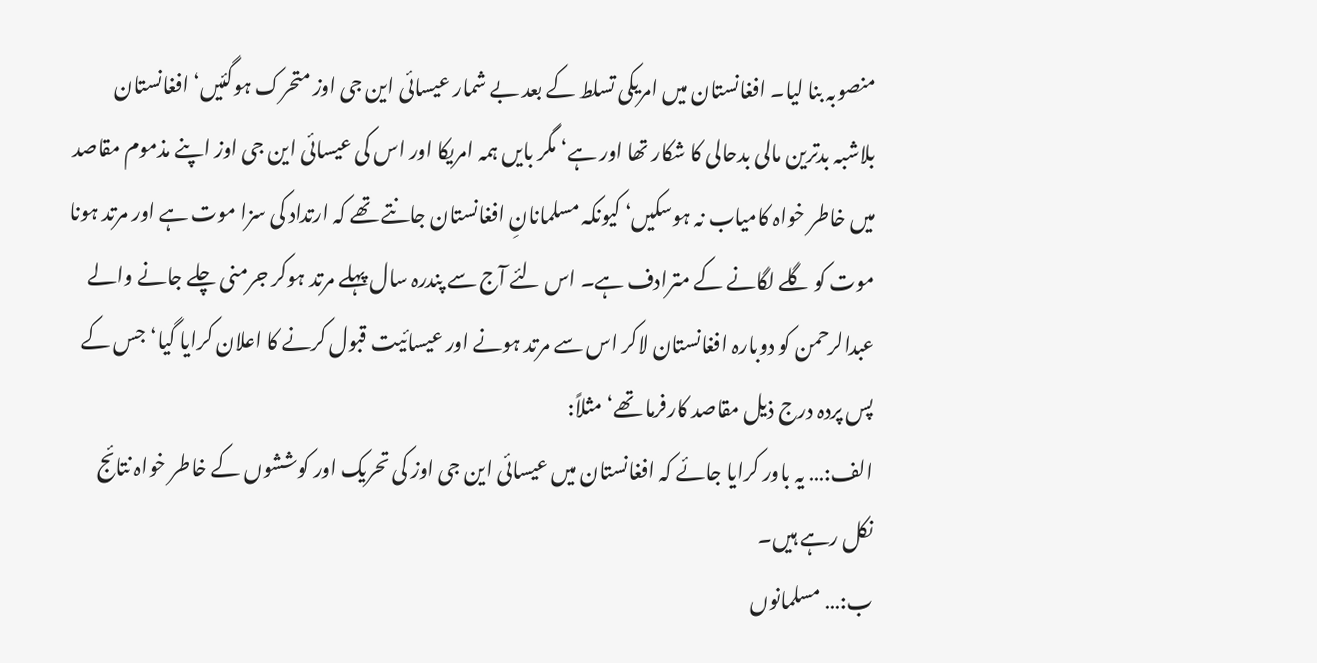منصوبہ بنا لیا۔ افغانستان میں امریکی تسلط کے بعد بے شمار عیسائی این جی اوز متحرک ہوگئیں‘ افغانستان بلاشبہ بدترین مالی بدحالی کا شکار تھا اور ہے‘ مگر بایں ہمہ امریکا اور اس کی عیسائی این جی اوز اپنے مذموم مقاصد میں خاطر خواہ کامیاب نہ ہوسکیں‘ کیونکہ مسلمانانِ افغانستان جانتے تھے کہ ارتداد کی سزا موت ہے اور مرتد ہونا موت کو گلے لگانے کے مترادف ہے۔ اس لئے آج سے پندرہ سال پہلے مرتد ہوکر جرمنی چلے جانے والے عبدالرحمن کو دوبارہ افغانستان لاکر اس سے مرتد ہونے اور عیسائیت قبول کرنے کا اعلان کرایا گیا‘ جس کے پس پردہ درج ذیل مقاصد کارفرما تھے‘ مثلاً:
الف:… یہ باور کرایا جائے کہ افغانستان میں عیسائی این جی اوز کی تحریک اور کوششوں کے خاطر خواہ نتائج نکل رہے ہیں۔
ب:… مسلمانوں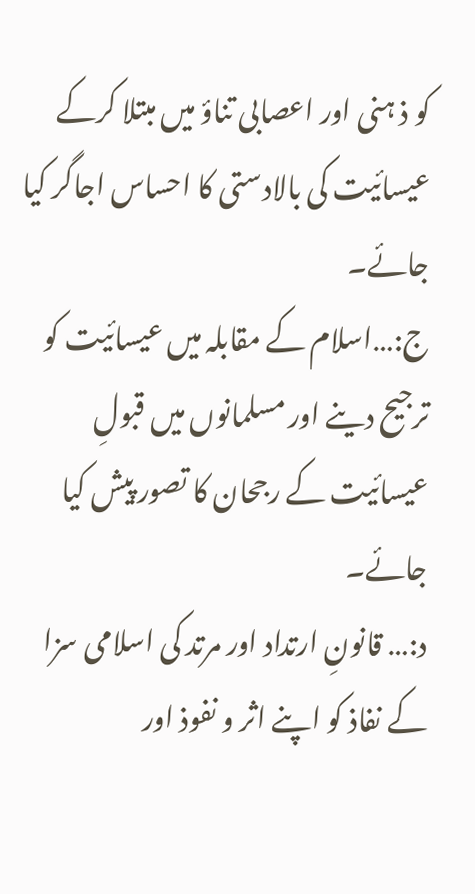کو ذ ہنی اور اعصابی تناؤ میں مبتلا کرکے عیسائیت کی بالادستی کا احساس اجاگر کیا جائے۔
ج:…اسلام کے مقابلہ میں عیسائیت کو ترجیح دینے اور مسلمانوں میں قبولِ عیسائیت کے رجحان کا تصور پیش کیا جائے۔
د:… قانونِ ارتداد اور مرتد کی اسلامی سزا کے نفاذ کو اپنے اثر و نفوذ اور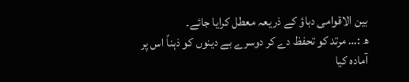بین الاقوامی دباؤ کے ذریعہ معطل کرایا جائے۔
ھ :… مرتد کو تحفظ دے کر دوسرے بے دینوں کو ذہناً اس پر آمادہ کیا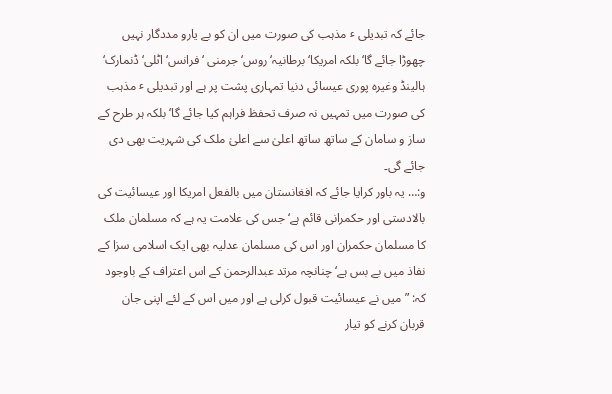جائے کہ تبدیلی ٴ مذہب کی صورت میں ان کو بے یارو مددگار نہیں چھوڑا جائے گا‘ بلکہ امریکا‘ برطانیہ‘ روس‘ جرمنی ‘ فرانس‘ اٹلی‘ ڈنمارک‘ ہالینڈ وغیرہ پوری عیسائی دنیا تمہاری پشت پر ہے اور تبدیلی ٴ مذہب کی صورت میں تمہیں نہ صرف تحفظ فراہم کیا جائے گا‘ بلکہ ہر طرح کے ساز و سامان کے ساتھ ساتھ اعلیٰ سے اعلیٰ ملک کی شہریت بھی دی جائے گی۔
و:… یہ باور کرایا جائے کہ افغانستان میں بالفعل امریکا اور عیسائیت کی بالادستی اور حکمرانی قائم ہے‘ جس کی علامت یہ ہے کہ مسلمان ملک کا مسلمان حکمران اور اس کی مسلمان عدلیہ بھی ایک اسلامی سزا کے نفاذ میں بے بس ہے‘ چنانچہ مرتد عبدالرحمن کے اس اعتراف کے باوجود کہ: ”میں نے عیسائیت قبول کرلی ہے اور میں اس کے لئے اپنی جان قربان کرنے کو تیار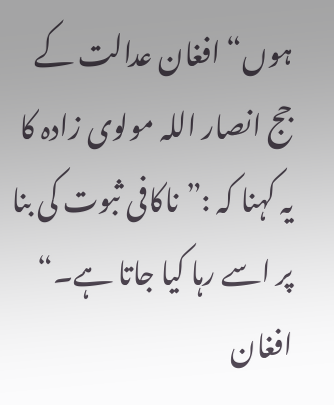ہوں“ افغان عدالت کے جج انصار اللہ مولوی زادہ کا یہ کہنا کہ :”ناکافی ثبوت کی بنا پر اسے رہا کیا جاتا ہے۔“ افغان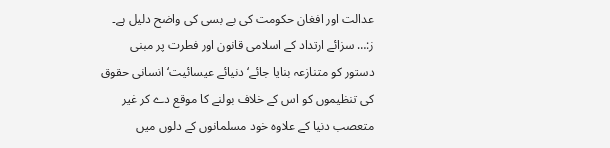عدالت اور افغان حکومت کی بے بسی کی واضح دلیل ہے۔
ز:… سزائے ارتداد کے اسلامی قانون اور فطرت پر مبنی دستور کو متنازعہ بنایا جائے‘ دنیائے عیسائیت‘ انسانی حقوق کی تنظیموں کو اس کے خلاف بولنے کا موقع دے کر غیر متعصب دنیا کے علاوہ خود مسلمانوں کے دلوں میں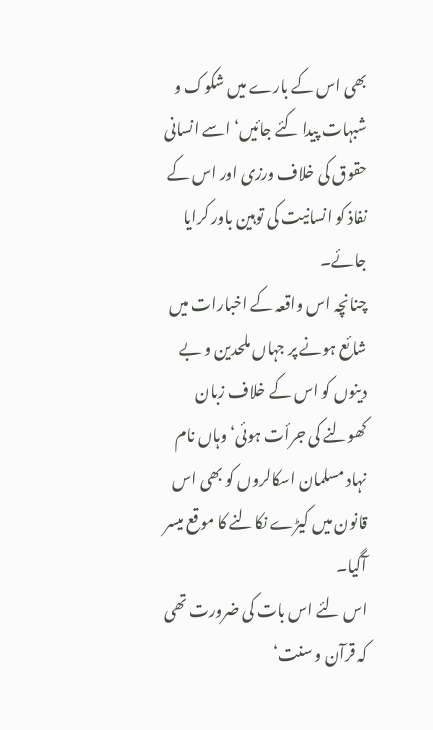بھی اس کے بارے میں شکوک و شبہات پیدا کئے جائیں‘ اسے انسانی حقوق کی خلاف ورزی اور اس کے نفاذ کو انسانیت کی توہین باور کرایا جائے۔
چنانچہ اس واقعہ کے اخبارات میں شائع ہونے پر جہاں ملحدین و بے دینوں کو اس کے خلاف زبان کھولنے کی جرأت ہوئی‘ وہاں نام نہاد مسلمان اسکالروں کو بھی اس قانون میں کیڑے نکالنے کا موقع میسر آگیا۔
اس لئے اس بات کی ضرورت تھی کہ قرآن و سنت‘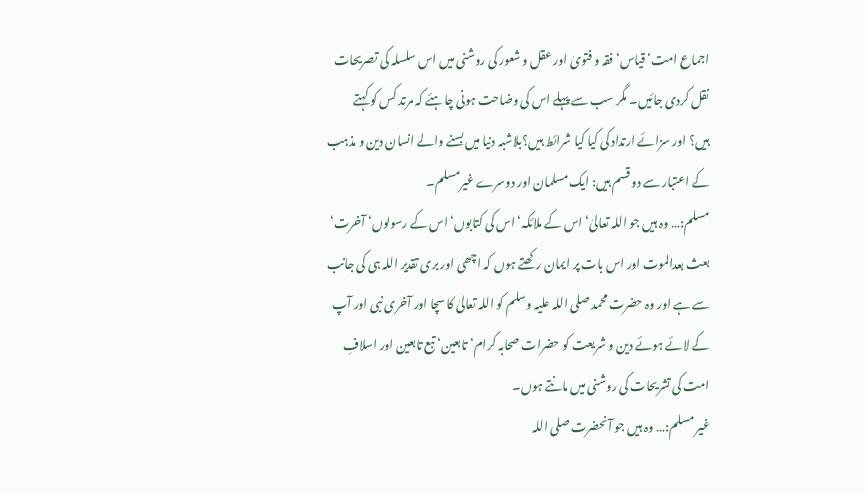اجماع امت‘ قیاس‘ فقہ و فتویٰ اور عقل و شعور کی روشنی میں اس سلسلہ کی تصریحات نقل کردی جائیں۔ مگر سب سے پہلے اس کی وضاحت ہونی چاہئے کہ مرتد کس کو کہتے ہیں؟ اور سزائے ارتداد کی کیا کیا شرائط ہیں؟بلاشبہ دنیا میں بسنے والے انسان دین و مذہب کے اعتبار سے دو قسم ہیں: ایک مسلمان اور دوسرے غیرمسلم۔
مسلم:… وہ ہیں جو اللہ تعالیٰ‘ اس کے ملائکہ‘ اس کی کتابوں‘ اس کے رسولوں‘ آخرت‘ بعث بعدالموت اور اس بات پر ایمان رکھتے ہوں کہ اچھی اور بری تقدیر اللہ ہی کی جانب سے ہے اور وہ حضرت محمد صلی اللہ علیہ وسلم کو اللہ تعالیٰ کا سچا اور آخری نبی اور آپ کے لائے ہوئے دین و شریعت کو حضرات صحابہ کرام‘ تابعین‘ تبع تابعین اور اسلافِ امت کی تشریحات کی روشنی میں مانتے ہوں۔
غیر مسلم:… وہ ہیں جو آنحضرت صلی اللہ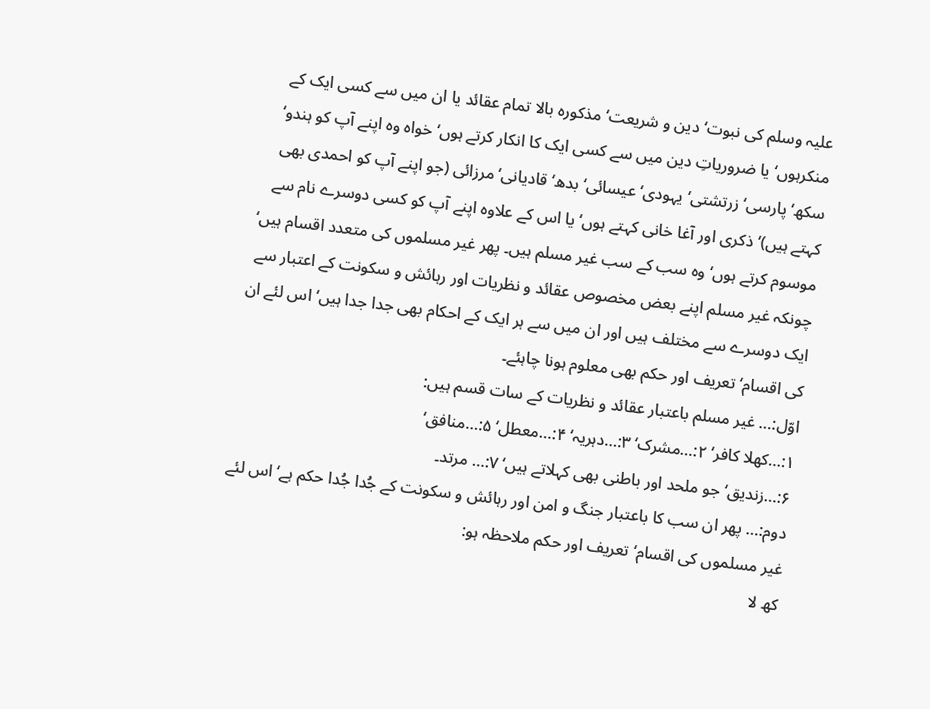علیہ وسلم کی نبوت‘ دین و شریعت‘ مذکورہ بالا تمام عقائد یا ان میں سے کسی ایک کے منکرہوں‘ یا ضروریاتِ دین میں سے کسی ایک کا انکار کرتے ہوں‘ خواہ وہ اپنے آپ کو ہندو‘ سکھ‘ پارسی‘ زرتشتی‘ یہودی‘ عیسائی‘ بدھ‘ قادیانی‘ مرزائی (جو اپنے آپ کو احمدی بھی کہتے ہیں)‘ ذکری اور آغا خانی کہتے ہوں‘ یا اس کے علاوہ اپنے آپ کو کسی دوسرے نام سے موسوم کرتے ہوں‘ وہ سب کے سب غیر مسلم ہیں۔ پھر غیر مسلموں کی متعدد اقسام ہیں‘ چونکہ غیر مسلم اپنے بعض مخصوص عقائد و نظریات اور رہائش و سکونت کے اعتبار سے ایک دوسرے سے مختلف ہیں اور ان میں سے ہر ایک کے احکام بھی جدا جدا ہیں‘ اس لئے ان کی اقسام‘ تعریف اور حکم بھی معلوم ہونا چاہئے۔
اوّل:… غیر مسلم باعتبار عقائد و نظریات کے سات قسم ہیں:
۱:…کھلا کافر‘ ۲:…مشرک‘ ۳:…دہریہ‘ ۴:…معطل‘ ۵:…منافق‘
۶:…زندیق‘ جو ملحد اور باطنی بھی کہلاتے ہیں‘ ۷:… مرتد۔
دوم:… پھر ان سب کا باعتبار جنگ و امن اور رہائش و سکونت کے جُدا جُدا حکم ہے‘ اس لئے غیر مسلموں کی اقسام‘ تعریف اور حکم ملاحظہ ہو:
کھ لا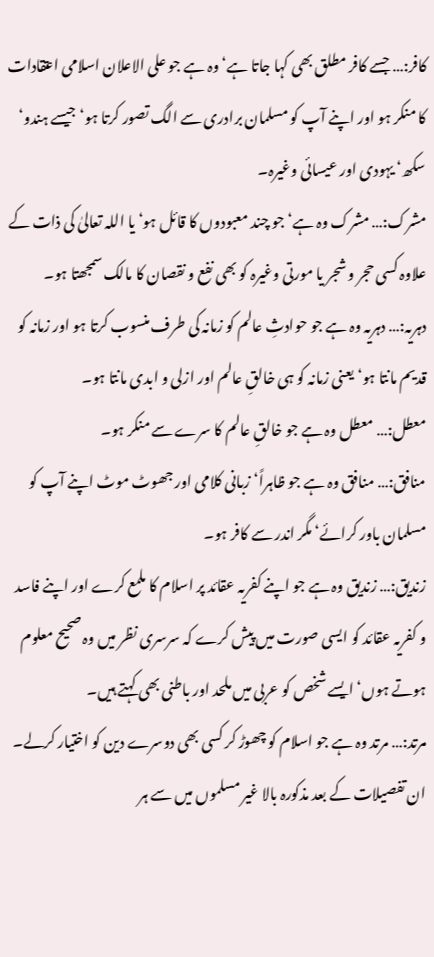کافر:… جسے کافر مطلق بھی کہا جاتا ہے‘ وہ ہے جو علی الاعلان اسلامی اعتقادات کا منکر ہو اور اپنے آپ کو مسلمان برادری سے الگ تصور کرتا ہو‘ جیسے ہندو‘ سکھ‘ یہودی اور عیسائی وغیرہ۔
مشرک:… مشرک وہ ہے‘ جو چند معبودوں کا قائل ہو‘ یا اللہ تعالیٰ کی ذات کے علاوہ کسی حجر و شجر یا مورتی وغیرہ کو بھی نفع و نقصان کا مالک سمجھتا ہو۔
دہریہ:… دہریہ وہ ہے جو حوادثِ عالم کو زمانہ کی طرف منسوب کرتا ہو اور زمانہ کو قدیم مانتا ہو‘ یعنی زمانہ کو ہی خالقِ عالم اور ازلی و ابدی مانتا ہو۔
معطل:… معطل وہ ہے جو خالقِ عالم کا سرے سے منکر ہو۔
منافق:… منافق وہ ہے جو ظاہراً‘ زبانی کلامی اور جھوٹ موٹ اپنے آپ کو مسلمان باور کرائے‘ مگر اندر سے کافر ہو۔
زندیق:… زندیق وہ ہے جو اپنے کفریہ عقائد پر اسلام کا ملمع کرے اور اپنے فاسد و کفریہ عقائد کو ایسی صورت میں پیش کرے کہ سرسری نظر میں وہ صحیح معلوم ہوتے ہوں‘ ایسے شخص کو عربی میں ملحد اور باطنی بھی کہتے ہیں۔
مرتد:… مرتد وہ ہے جو اسلام کو چھوڑ کر کسی بھی دوسرے دین کو اختیار کرلے۔
ان تفصیلات کے بعد مذکورہ بالا غیر مسلموں میں سے ہر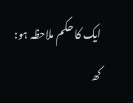ایک کا حکم ملاحظہ ہو:
کھ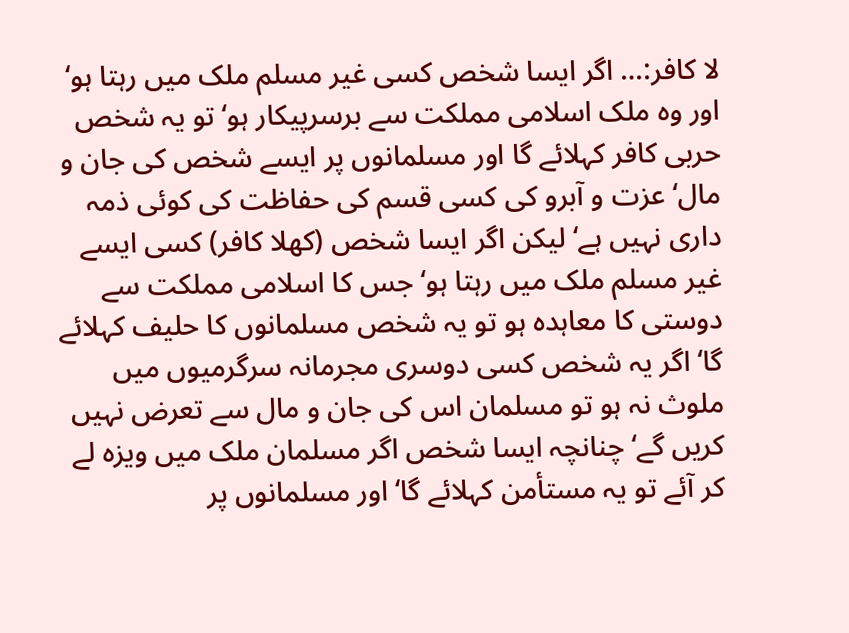لا کافر:… اگر ایسا شخص کسی غیر مسلم ملک میں رہتا ہو‘ اور وہ ملک اسلامی مملکت سے برسرپیکار ہو‘ تو یہ شخص حربی کافر کہلائے گا اور مسلمانوں پر ایسے شخص کی جان و مال‘ عزت و آبرو کی کسی قسم کی حفاظت کی کوئی ذمہ داری نہیں ہے‘ لیکن اگر ایسا شخص (کھلا کافر) کسی ایسے غیر مسلم ملک میں رہتا ہو‘ جس کا اسلامی مملکت سے دوستی کا معاہدہ ہو تو یہ شخص مسلمانوں کا حلیف کہلائے گا‘ اگر یہ شخص کسی دوسری مجرمانہ سرگرمیوں میں ملوث نہ ہو تو مسلمان اس کی جان و مال سے تعرض نہیں کریں گے‘ چنانچہ ایسا شخص اگر مسلمان ملک میں ویزہ لے کر آئے تو یہ مستأمن کہلائے گا‘ اور مسلمانوں پر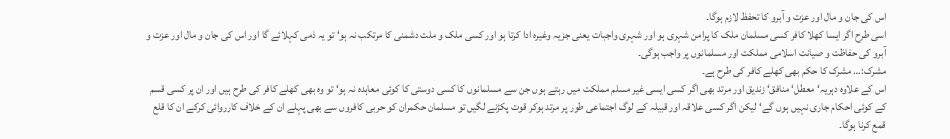اس کی جان و مال اور عزت و آبرو کا تحفظ لازم ہوگا۔
اسی طرح اگر ایسا کھلا کافر کسی مسلمان ملک کا پرامن شہری ہو اور شہری واجبات یعنی جزیہ وغیرہ ادا کرتا ہو اور کسی ملک و ملت دشمنی کا مرتکب نہ ہو‘ تو یہ ذمی کہلائے گا اور اس کی جان و مال اور عزت و آبرو کی حفاظت و صیانت اسلامی مملکت اور مسلمانوں پر واجب ہوگی۔
مشرک:… مشرک کا حکم بھی کھلے کافر کی طرح ہے۔
اس کے علاوہ دہریہ‘ معطل‘ منافق‘ زندیق اور مرتد بھی اگر کسی ایسی غیر مسلم مملکت میں رہتے ہوں جن سے مسلمانوں کا کسی دوستی کا کوئی معاہدہ نہ ہو‘ تو وہ بھی کھلے کافر کی طرح ہیں اور ان پر کسی قسم کے کوئی احکام جاری نہیں ہوں گے‘ لیکن اگر کسی علاقہ اور قبیلہ کے لوگ اجتماعی طور پر مرتد ہوکر قوت پکڑنے لگیں تو مسلمان حکمران کو حربی کافروں سے بھی پہلے ان کے خلاف کارروائی کرکے ان کا قلع قمع کرنا ہوگا۔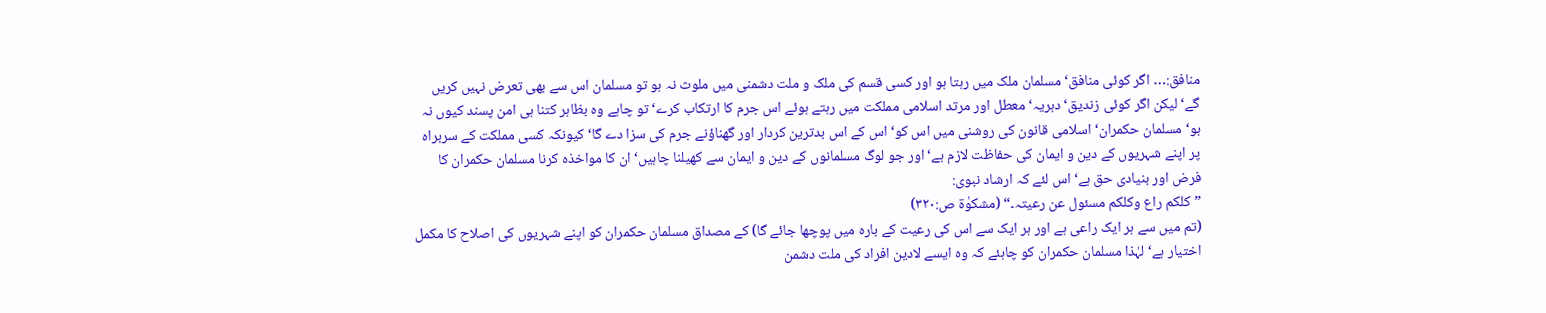منافق:… اگر کوئی منافق‘ مسلمان ملک میں رہتا ہو اور کسی قسم کی ملک و ملت دشمنی میں ملوث نہ ہو تو مسلمان اس سے بھی تعرض نہیں کریں گے‘ لیکن اگر کوئی زندیق‘ دہریہ‘ معطل اور مرتد اسلامی مملکت میں رہتے ہوئے اس جرم کا ارتکاب کرے‘ تو چاہے وہ بظاہر کتنا ہی امن پسند کیوں نہ ہو‘ مسلمان حکمران‘ اسلامی قانون کی روشنی میں اس کو‘ اس کے اس بدترین کردار اور گھناؤنے جرم کی سزا دے گا‘ کیونکہ کسی مملکت کے سربراہ پر اپنے شہریوں کے دین و ایمان کی حفاظت لازم ہے‘ اور جو لوگ مسلمانوں کے دین و ایمان سے کھیلنا چاہیں‘ ان کا مواخذہ کرنا مسلمان حکمران کا فرض اور بنیادی حق ہے‘ اس لئے کہ ارشاد نبوی:
”کلکم راع وکلکم مسئول عن رعیتہ۔“ (مشکوٰة ص:۳۲۰)
(تم میں سے ہر ایک راعی ہے اور ہر ایک سے اس کی رعیت کے بارہ میں پوچھا جائے گا) کے مصداق مسلمان حکمران کو اپنے شہریوں کی اصلاح کا مکمل اختیار ہے‘ لہٰذا مسلمان حکمران کو چاہئے کہ وہ ایسے لادین افراد کی ملت دشمن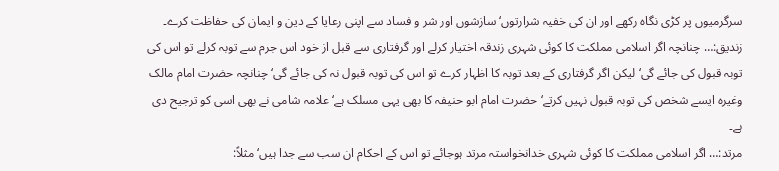سرگرمیوں پر کڑی نگاہ رکھے اور ان کی خفیہ شرارتوں‘ سازشوں اور شر و فساد سے اپنی رعایا کے دین و ایمان کی حفاظت کرے۔
زندیق:… چنانچہ اگر اسلامی مملکت کا کوئی شہری زندقہ اختیار کرلے اور گرفتاری سے قبل از خود اس جرم سے توبہ کرلے تو اس کی توبہ قبول کی جائے گی‘ لیکن اگر گرفتاری کے بعد توبہ کا اظہار کرے تو اس کی توبہ قبول نہ کی جائے گی‘ چنانچہ حضرت امام مالک وغیرہ ایسے شخص کی توبہ قبول نہیں کرتے‘ حضرت امام ابو حنیفہ کا بھی یہی مسلک ہے‘ علامہ شامی نے بھی اسی کو ترجیح دی ہے۔
مرتد:… اگر اسلامی مملکت کا کوئی شہری خدانخواستہ مرتد ہوجائے تو اس کے احکام ان سب سے جدا ہیں‘ مثلاً: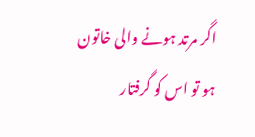اگر مرتد ہونے والی خاتون ہو تو اس کو گرفتار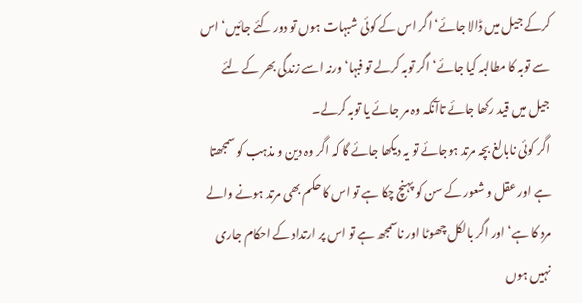کرکے جیل میں ڈالا جائے‘ اگر اس کے کوئی شبہات ہوں تو دور کئے جائیں‘ اس سے توبہ کا مطالبہ کیا جائے‘ اگر توبہ کرلے تو فبہا‘ ورنہ اسے زندگی بھر کے لئے جیل میں قید رکھا جائے تاآنکہ وہ مر جائے یا توبہ کرلے۔
اگر کوئی نابالغ بچہ مرتد ہوجائے تو یہ دیکھا جائے گا کہ اگر وہ دین و مذہب کو سمجھتا ہے اور عقل و شعور کے سن کو پہنچ چکا ہے تو اس کا حکم بھی مرتد ہونے والے مرد کا ہے‘ اور اگر بالکل چھوٹا اور ناسمجھ ہے تو اس پر ارتداد کے احکام جاری نہیں ہوں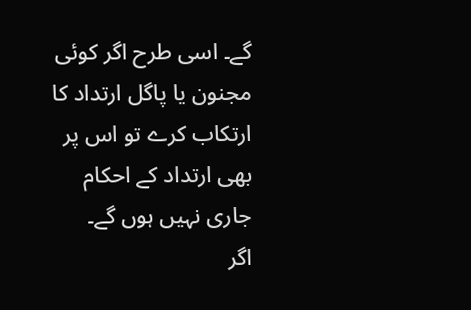گے۔ اسی طرح اگر کوئی مجنون یا پاگل ارتداد کا ارتکاب کرے تو اس پر بھی ارتداد کے احکام جاری نہیں ہوں گے۔
اگر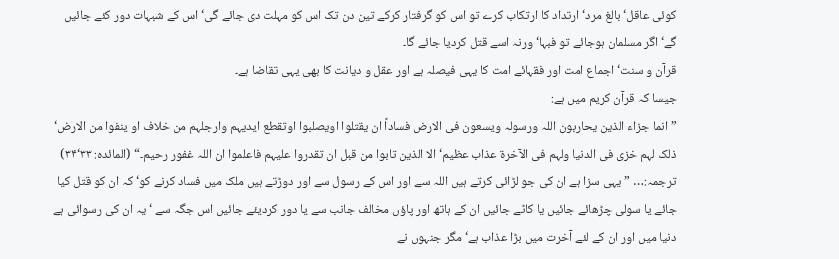کوئی عاقل‘ بالغ مرد‘ ارتداد کا ارتکاب کرے تو اس کو گرفتار کرکے تین دن تک اس کو مہلت دی جائے گی‘ اس کے شبہات دور کئے جائیں گے‘ اگر مسلمان ہوجائے تو فبہا‘ ورنہ اسے قتل کردیا جائے گا۔
قرآن و سنت‘ اجماع امت اور فقہائے امت کا یہی فیصلہ ہے اور عقل و دیانت کا بھی یہی تقاضا ہے۔
جیسا کہ قرآن کریم میں ہے:
”انما جزاء الذین یحاربون اللہ ورسولہ ویسعون فی الارض فساداً ان یقتلوا اویصلبوا اوتقطع ایدیہم وارجلہم من خلاف او ینفوا من الارض‘ ذلک لہم خزی فی الدنیا ولہم فی الآخرة عذاب عظیم‘ الا الذین تابوا من قبل ان تقدروا علیہم فاعلموا ان اللہ غفور رحیم۔“ (المائدہ: ۳۳‘۳۴)
ترجمہ:… ”یہی سزا ہے ان کی جو لڑائی کرتے ہیں اللہ سے اور اس کے رسول سے اور دوڑتے ہیں ملک میں فساد کرنے کو‘ کہ ان کو قتل کیا جائے یا سولی چڑھائے جائیں یا کاٹے جائیں ان کے ہاتھ اور پاؤں مخالف جانب سے یا دور کردیئے جائیں اس جگہ سے ‘ یہ ان کی رسوائی ہے دنیا میں اور ان کے لئے آخرت میں بڑا عذاب ہے‘ مگر جنہوں نے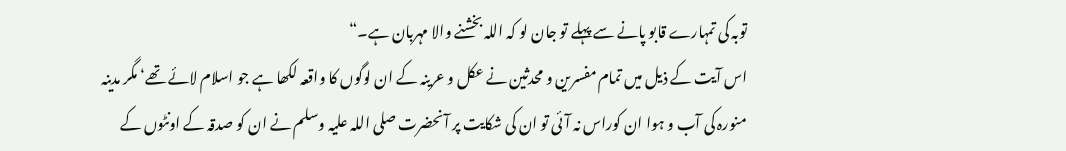توبہ کی تمہارے قابو پانے سے پہلے تو جان لو کہ اللہ بخشنے والا مہربان ہے۔“
اس آیت کے ذیل میں تمام مفسرین و محدثین نے عکل و عرینہ کے ان لوگوں کا واقعہ لکھا ہے جو اسلام لائے تھے‘ مگر مدینہ منورہ کی آب و ہوا ان کوراس نہ آئی تو ان کی شکایت پر آنحضرت صلی اللہ علیہ وسلم نے ان کو صدقہ کے اونٹوں کے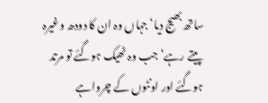ساتھ بھیج دیا‘ جہاں وہ ان کا دودھ وغیرہ پیتے رہے‘ جب وہ ٹھیک ہوگئے تو مرتد ہوگئے اور اونٹوں کے چرواہے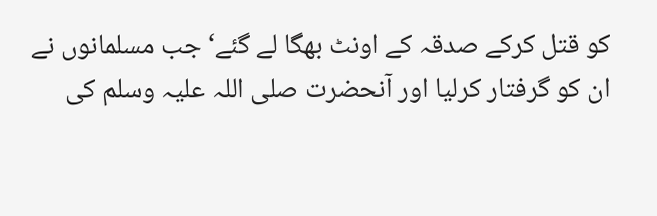کو قتل کرکے صدقہ کے اونٹ بھگا لے گئے‘ جب مسلمانوں نے ان کو گرفتار کرلیا اور آنحضرت صلی اللہ علیہ وسلم کی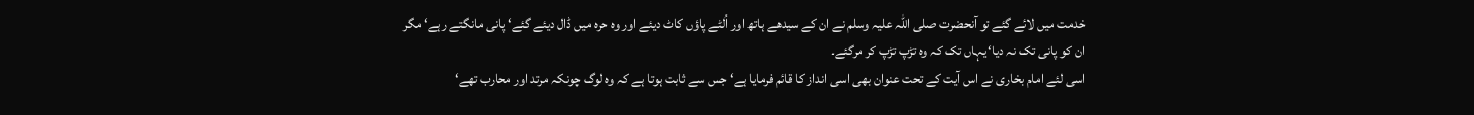خدمت میں لائے گئے تو آنحضرت صلی اللہ علیہ وسلم نے ان کے سیدھے ہاتھ اور اُلٹے پاؤں کاٹ دیئے اور وہ حرہ میں ڈال دیئے گئے‘ پانی مانگتے رہے‘ مگر ان کو پانی تک نہ دیا‘ یہاں تک کہ وہ تڑپ تڑپ کر مرگئے۔
اسی لئے امام بخاری نے اس آیت کے تحت عنوان بھی اسی انداز کا قائم فرمایا ہے‘ جس سے ثابت ہوتا ہے کہ وہ لوگ چونکہ مرتد اور محارب تھے‘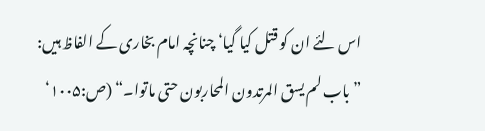اس لئے ان کو قتل کیا گیا‘ چنانچہ امام بخاری کے الفاظ ہیں:
”باب لم یسق المرتدون المحاربون حتی ماتوا۔“ (ص:۱۰۰۵‘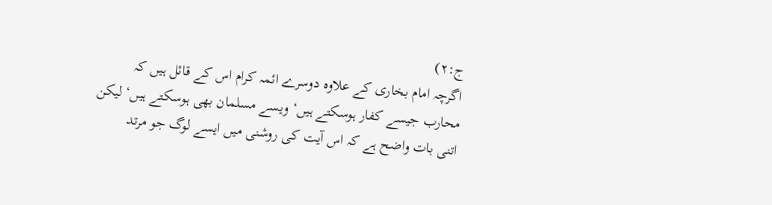ج:۲)
اگرچہ امام بخاری کے علاوہ دوسرے ائمہ کرام اس کے قائل ہیں کہ محارب جیسے کفار ہوسکتے ہیں‘ ویسے مسلمان بھی ہوسکتے ہیں‘ لیکن اتنی بات واضح ہے کہ اس آیت کی روشنی میں ایسے لوگ جو مرتد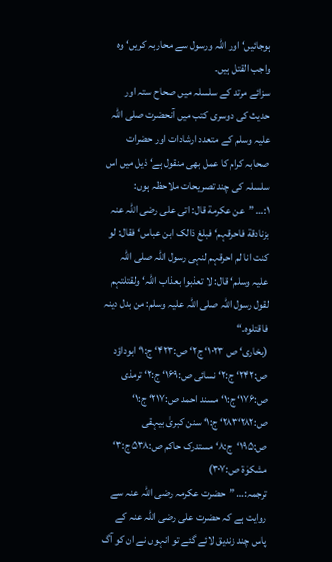ہوجائیں‘ اور اللہ ورسول سے محاربہ کریں‘ وہ واجب القتل ہیں۔
سزائے مرتد کے سلسلہ میں صحاح ستہ اور حدیث کی دوسری کتب میں آنحضرت صلی اللہ علیہ وسلم کے متعدد ارشادات اور حضرات صحابہ کرام کا عمل بھی منقول ہے‘ ذیل میں اس سلسلہ کی چند تصریحات ملاحظہ ہوں:
۱:… ”عن عکرمة قال: اتی علی رضی اللّٰہ عنہ بزنادقة فاحرقہم‘ فبلغ ذالک ابن عباس‘ فقال: لو کنت انا لم احرقہم لنہی رسول اللّٰہ صلی اللّٰہ علیہ وسلم‘ قال: لا تعذبوا بعذاب اللّٰہ‘ ولقتلتہم لقول رسول اللّٰہ صلی اللّٰہ علیہ وسلم: من بدل دینہ فاقتلوہ۔“
(بخاری‘ ص ۱۰۲۳‘ ج۲‘ ص:۴۲۳‘ ج:۱‘ ابوداؤد ص:۲۴۲‘ ج:۲‘ نسائی ص:۱۶۹‘ ج:۲‘ ترمذی ص:۱۷۶‘ ج:۱‘ مسند احمد ص:۲۱۷‘ ج:۱‘ ص:۲۸۲‘۲۸۳‘ ج:۱‘ سنن کبریٰ بیہقی ص:۱۹۵‘ج:۸‘ مستدرک حاکم ص:۵۳۸ ج:۳‘ مشکوٰة ص:۳۰۷)
ترجمہ:… ”حضرت عکرمہ رضی اللہ عنہ سے روایت ہے کہ حضرت علی رضی اللہ عنہ کے پاس چند زندیق لائے گئے تو انہوں نے ان کو آگ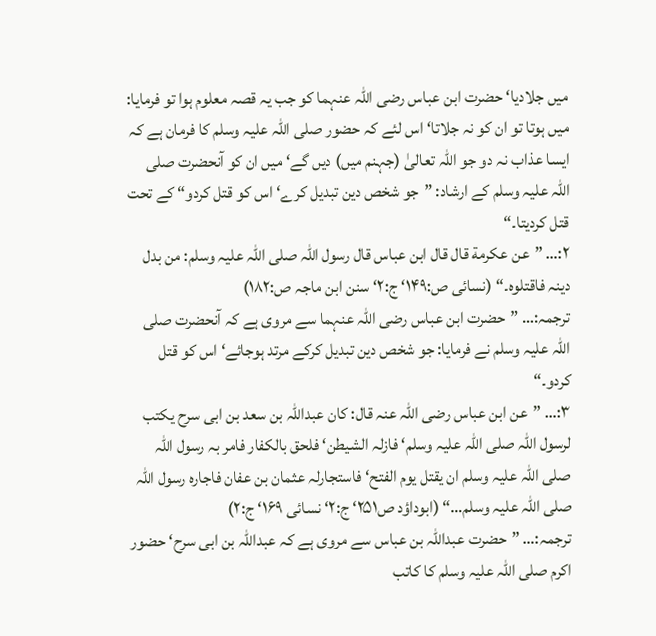میں جلادیا‘ حضرت ابن عباس رضی اللہ عنہما کو جب یہ قصہ معلوم ہوا تو فرمایا: میں ہوتا تو ان کو نہ جلاتا‘ اس لئے کہ حضور صلی اللہ علیہ وسلم کا فرمان ہے کہ ایسا عذاب نہ دو جو اللہ تعالیٰ (جہنم میں) دیں گے‘ میں ان کو آنحضرت صلی اللہ علیہ وسلم کے ارشاد: ”جو شخص دین تبدیل کرے‘ اس کو قتل کردو“ کے تحت قتل کردیتا۔“
۲:… ”عن عکرمة قال قال ابن عباس قال رسول اللّٰہ صلی اللّٰہ علیہ وسلم: من بدل دینہ فاقتلوہ۔“ (نسائی ص:۱۴۹‘ ج:۲‘ سنن ابن ماجہ ص:۱۸۲)
ترجمہ:… ”حضرت ابن عباس رضی اللہ عنہما سے مروی ہے کہ آنحضرت صلی اللہ علیہ وسلم نے فرمایا: جو شخص دین تبدیل کرکے مرتد ہوجائے‘ اس کو قتل کردو۔“
۳:… ”عن ابن عباس رضی اللّٰہ عنہ قال: کان عبداللّٰہ بن سعد بن ابی سرح یکتب لرسول اللّٰہ صلی اللّٰہ علیہ وسلم‘ فازلہ الشیطن‘ فلحق بالکفار فامر بہ رسول اللّٰہ صلی اللّٰہ علیہ وسلم ان یقتل یوم الفتح‘ فاستجارلہ عثمان بن عفان فاجارہ رسول اللّٰہ صلی اللّٰہ علیہ وسلم…“ (ابوداؤد ص۲۵۱‘ ج:۲‘ نسائی ۱۶۹‘ ج:۲)
ترجمہ:… ”حضرت عبداللہ بن عباس سے مروی ہے کہ عبداللہ بن ابی سرح‘ حضور اکرم صلی اللہ علیہ وسلم کا کاتب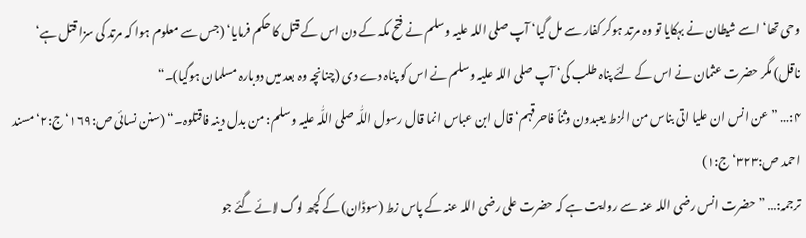وحی تھا‘ اسے شیطان نے بہکایا تو وہ مرتد ہوکر کفار سے مل گیا‘ آپ صلی اللہ علیہ وسلم نے فتح مکہ کے دن اس کے قتل کا حکم فرمایا‘ (جس سے معلوم ہوا کہ مرتد کی سزا قتل ہے‘ ناقل) مگر حضرت عثمان نے اس کے لئے پناہ طلب کی‘ آپ صلی اللہ علیہ وسلم نے اس کو پناہ دے دی (چنانچہ وہ بعد میں دوبارہ مسلمان ہوگیا)۔“
۴:… ”عن انس ان علیا اتی بناس من الزط یعبدون وثناً فاحرقہم‘ قال ابن عباس انما قال رسول اللّٰہ صلی اللّٰہ علیہ وسلم: من بدل دینہ فاقتلوہ۔“ (سنن نسائی ص:۱۶۹‘ ج:۲‘ مسند احمد ص:۳۲۳‘ ج:۱)
ترجمہ:… ”حضرت انس رضی اللہ عنہ سے روایت ہے کہ حضرت علی رضی اللہ عنہ کے پاس زط (سوڈان) کے کچھ لوگ لائے گئے جو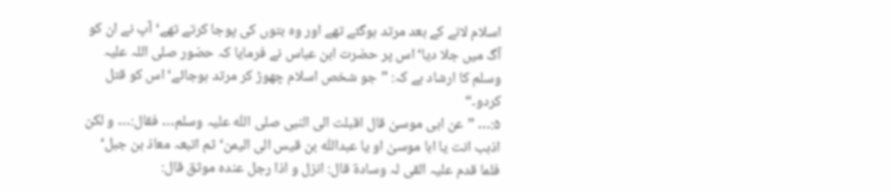اسلام لانے کے بعد مرتد ہوگئے تھے اور وہ بتوں کی پوجا کرتے تھے‘ آپ نے ان کو آگ میں جلا دیا‘ اس پر حضرت ابن عباس نے فرمایا کہ حضور صلی اللہ علیہ وسلم کا ارشاد ہے کہ: ”جو شخص اسلام چھوڑ کر مرتد ہوجائے‘ اس کو قتل کردو۔“
۵:… ”عن ابی موسیٰ قال اقبلت الی النبی صلی اللّٰہ علیہ وسلم… فقال:… و لکن اذہب انت یا ابا موسیٰ او یا عبداللّٰہ بن قیس الی الیمن‘ ثم اتبعہ معاذ بن جبل‘ فلما قدم علیہ القی لہ وسادة قال: انزل و اذا رجل عندہ موثق قال: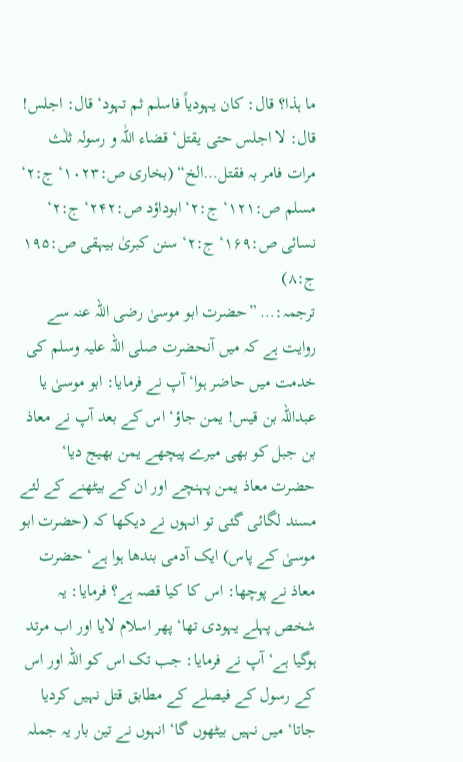ما ہذا؟ قال: کان یہودیاً فاسلم ثم تہود‘ قال: اجلس! قال: لا اجلس حتی یقتل‘ قضاء اللّٰہ و رسولہ ثلٰث مرات فامر بہ فقتل…الخ“ (بخاری ص:۱۰۲۳‘ ج:۲‘ مسلم ص:۱۲۱‘ ج:۲‘ ابوداؤد ص:۲۴۲‘ ج:۲‘ نسائی ص:۱۶۹‘ ج:۲‘ سنن کبریٰ بیہقی ص:۱۹۵ ج:۸)
ترجمہ:… ”حضرت ابو موسیٰ رضی اللہ عنہ سے روایت ہے کہ میں آنحضرت صلی اللہ علیہ وسلم کی خدمت میں حاضر ہوا‘ آپ نے فرمایا: ابو موسیٰ یا عبداللہ بن قیس! یمن جاؤ‘ اس کے بعد آپ نے معاذ بن جبل کو بھی میرے پیچھے یمن بھیج دیا‘ حضرت معاذ یمن پہنچے اور ان کے بیٹھنے کے لئے مسند لگائی گئی تو انہوں نے دیکھا کہ (حضرت ابو موسیٰ کے پاس) ایک آدمی بندھا ہوا ہے‘ حضرت معاذ نے پوچھا: اس کا کیا قصہ ہے؟ فرمایا: یہ شخص پہلے یہودی تھا‘ پھر اسلام لایا اور اب مرتد ہوگیا ہے‘ آپ نے فرمایا: جب تک اس کو اللہ اور اس کے رسول کے فیصلے کے مطابق قتل نہیں کردیا جاتا‘ میں نہیں بیٹھوں گا‘ انہوں نے تین بار یہ جملہ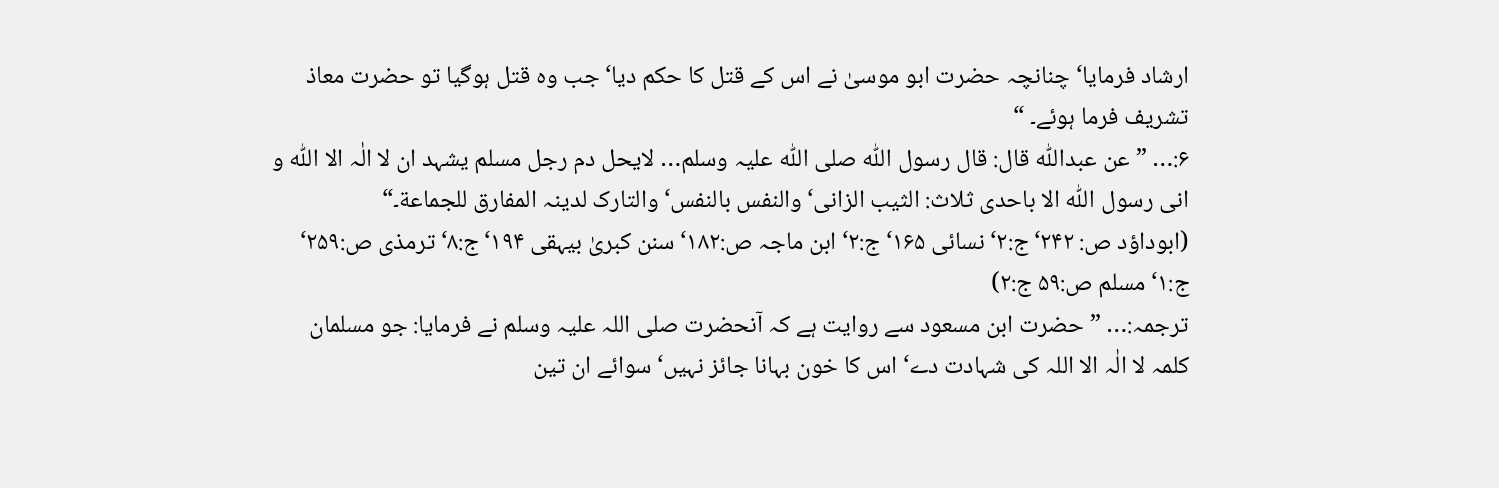ارشاد فرمایا‘ چنانچہ حضرت ابو موسیٰ نے اس کے قتل کا حکم دیا‘ جب وہ قتل ہوگیا تو حضرت معاذ تشریف فرما ہوئے۔ “
۶:… ”عن عبداللّٰہ قال: قال رسول اللّٰہ صلی اللّٰہ علیہ وسلم… لایحل دم رجل مسلم یشہد ان لا الٰہ الا اللّٰہ و انی رسول اللّٰہ الا باحدی ثلاث: الثیب الزانی‘ والنفس بالنفس‘ والتارک لدینہ المفارق للجماعة۔“
(ابوداؤد ص: ۲۴۲‘ ج:۲‘ نسائی ۱۶۵‘ ج:۲‘ ابن ماجہ ص:۱۸۲‘ سنن کبریٰ بیہقی ۱۹۴‘ ج:۸‘ ترمذی ص:۲۵۹‘ ج:۱‘ مسلم ص:۵۹ ج:۲)
ترجمہ:… ”حضرت ابن مسعود سے روایت ہے کہ آنحضرت صلی اللہ علیہ وسلم نے فرمایا: جو مسلمان کلمہ لا الٰہ الا اللہ کی شہادت دے‘ اس کا خون بہانا جائز نہیں‘ سوائے ان تین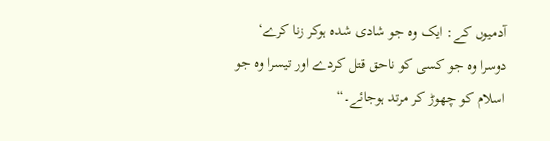آدمیوں کے: ایک وہ جو شادی شدہ ہوکر زنا کرے‘ دوسرا وہ جو کسی کو ناحق قتل کردے اور تیسرا وہ جو اسلام کو چھوڑ کر مرتد ہوجائے۔“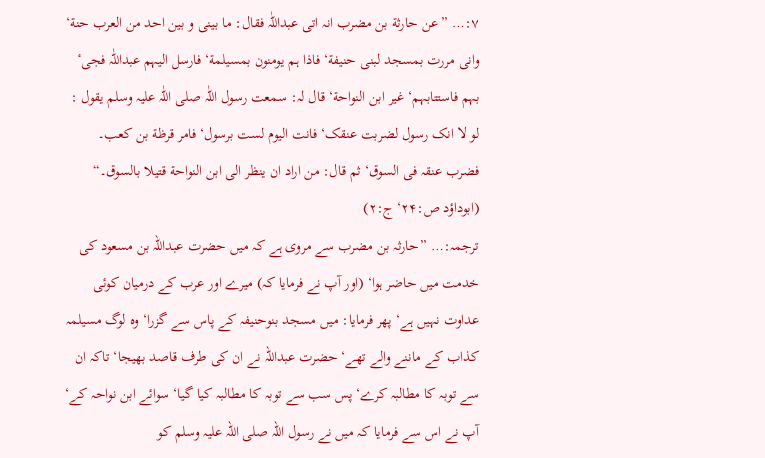۷:… ”عن حارثة بن مضرب انہ اتی عبداللّٰہ فقال: ما بینی و بین احد من العرب حنة‘ وانی مررت بمسجد لبنی حنیفة‘ فاذا ہم یومنون بمسیلمة‘ فارسل الیہم عبداللّٰہ فجیٴ بہم فاستتابہم‘ غیر ابن النواحة‘ قال لہ: سمعت رسول اللّٰہ صلی اللّٰہ علیہ وسلم یقول : لو لا انک رسول لضربت عنقک‘ فانت الیوم لست برسول‘ فامر قرظة بن کعب۔ فضرب عنقہ فی السوق‘ ثم قال: من اراد ان ینظر الی ابن النواحة قتیلا بالسوق۔“ (ابوداؤد ص:۲۴‘ ج:۲)
ترجمہ:… ”حارثہ بن مضرب سے مروی ہے کہ میں حضرت عبداللہ بن مسعود کی خدمت میں حاضر ہوا‘ (اور آپ نے فرمایا کہ) میرے اور عرب کے درمیان کوئی عداوت نہیں ہے‘ پھر فرمایا: میں مسجد بنوحنیفہ کے پاس سے گزرا‘ وہ لوگ مسیلمہ کذاب کے ماننے والے تھے‘ حضرت عبداللہ نے ان کی طرف قاصد بھیجا‘ تاکہ ان سے توبہ کا مطالبہ کرے‘ پس سب سے توبہ کا مطالبہ کیا گیا‘ سوائے ابن نواحہ کے‘ آپ نے اس سے فرمایا کہ میں نے رسول اللہ صلی اللہ علیہ وسلم کو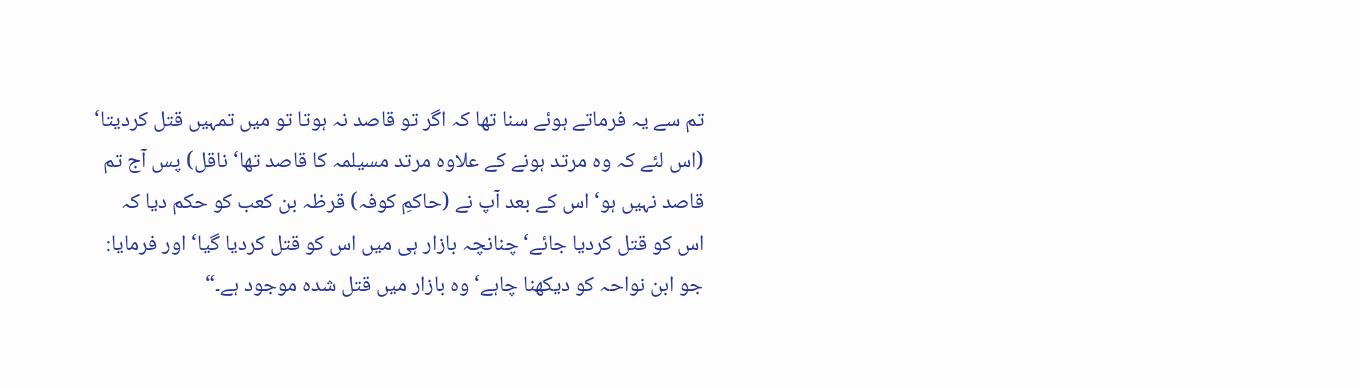تم سے یہ فرماتے ہوئے سنا تھا کہ اگر تو قاصد نہ ہوتا تو میں تمہیں قتل کردیتا‘ (اس لئے کہ وہ مرتد ہونے کے علاوہ مرتد مسیلمہ کا قاصد تھا‘ ناقل) پس آج تم قاصد نہیں ہو‘ اس کے بعد آپ نے (حاکمِ کوفہ) قرظہ بن کعب کو حکم دیا کہ اس کو قتل کردیا جائے‘ چنانچہ بازار ہی میں اس کو قتل کردیا گیا‘ اور فرمایا: جو ابن نواحہ کو دیکھنا چاہے‘ وہ بازار میں قتل شدہ موجود ہے۔“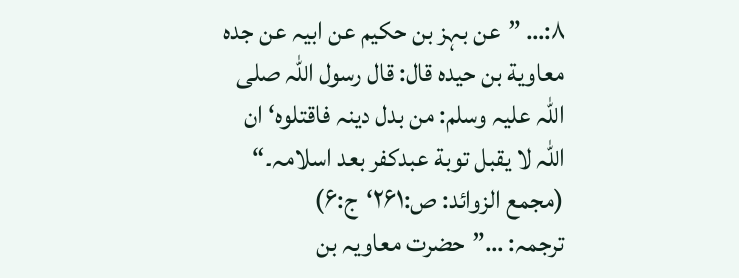۸:… ”عن بہز بن حکیم عن ابیہ عن جدہ معاویة بن حیدہ قال: قال رسول اللہ صلی اللہ علیہ وسلم: من بدل دینہ فاقتلوہ‘ ان اللہ لا یقبل توبة عبدکفر بعد اسلامہ۔“ (مجمع الزوائد: ص:۲۶۱‘ج:۶)
ترجمہ: …”حضرت معاویہ بن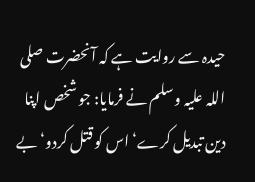حیدہ سے روایت ہے کہ آنحضرت صلی اللہ علیہ وسلم نے فرمایا: جو شخص اپنا دین تبدیل کرے‘ اس کو قتل کردو‘ بے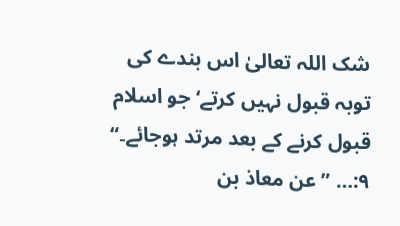شک اللہ تعالیٰ اس بندے کی توبہ قبول نہیں کرتے‘ جو اسلام قبول کرنے کے بعد مرتد ہوجائے۔“
۹:… ”عن معاذ بن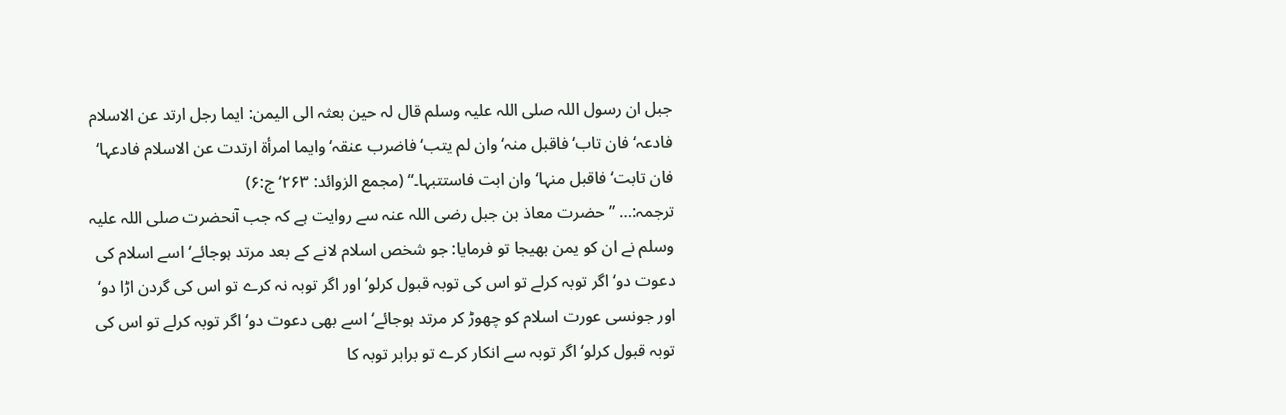جبل ان رسول اللہ صلی اللہ علیہ وسلم قال لہ حین بعثہ الی الیمن: ایما رجل ارتد عن الاسلام فادعہ‘ فان تاب‘ فاقبل منہ‘ وان لم یتب‘ فاضرب عنقہ‘ وایما امرأة ارتدت عن الاسلام فادعہا‘ فان تابت‘ فاقبل منہا‘ وان ابت فاستتبہا۔“ (مجمع الزوائد: ۲۶۳‘ ج:۶)
ترجمہ:… ”حضرت معاذ بن جبل رضی اللہ عنہ سے روایت ہے کہ جب آنحضرت صلی اللہ علیہ وسلم نے ان کو یمن بھیجا تو فرمایا: جو شخص اسلام لانے کے بعد مرتد ہوجائے‘ اسے اسلام کی دعوت دو‘ اگر توبہ کرلے تو اس کی توبہ قبول کرلو‘ اور اگر توبہ نہ کرے تو اس کی گردن اڑا دو‘ اور جونسی عورت اسلام کو چھوڑ کر مرتد ہوجائے‘ اسے بھی دعوت دو‘ اگر توبہ کرلے تو اس کی توبہ قبول کرلو‘ اگر توبہ سے انکار کرے تو برابر توبہ کا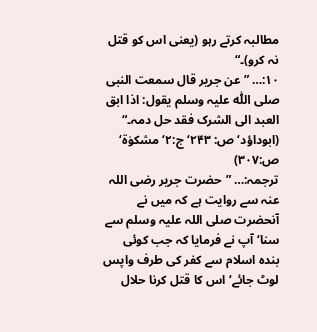مطالبہ کرتے رہو (یعنی اس کو قتل نہ کرو)۔“
۱۰:… ”عن جریر قال سمعت النبی صلی اللّٰہ علیہ وسلم یقول: اذا ابق العبد الی الشرک فقد حل دمہ۔“ (ابوداؤد‘ ص: ۲۴۳‘ ج:۲‘ مشکوٰة‘ ص:۳۰۷)
ترجمہ:… ”حضرت جریر رضی اللہ عنہ سے روایت ہے کہ میں نے آنحضرت صلی اللہ علیہ وسلم سے سنا‘ آپ نے فرمایا کہ جب کوئی بندہ اسلام سے کفر کی طرف واپس لوٹ جائے‘ اس کا قتل کرنا حلال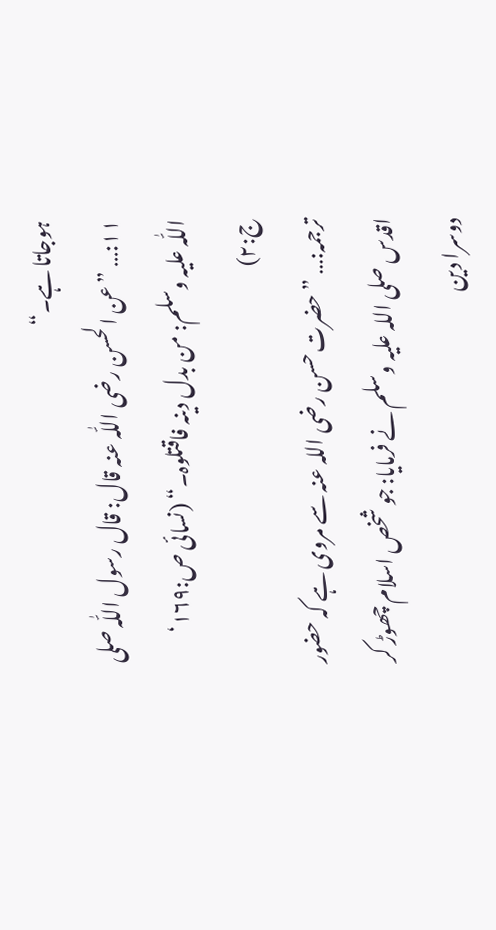ہوجاتا ہے۔“
۱۱:… ”عن الحسن رضی اللّٰہ عنہ قال: قال رسول اللّٰہ صلی اللّٰہ علیہ وسلم: من بدل دینہ فاقتلوہ۔“ (نسائی ص:۱۶۹‘ ج:۲)
ترجمہ:… ”حضرت حسن رضی اللہ عنہ سے مروی ہے کہ حضور اقدس صلی اللہ علیہ وسلم نے فرمایا: جو شخص اسلام چھوڑ کر دوسرا دین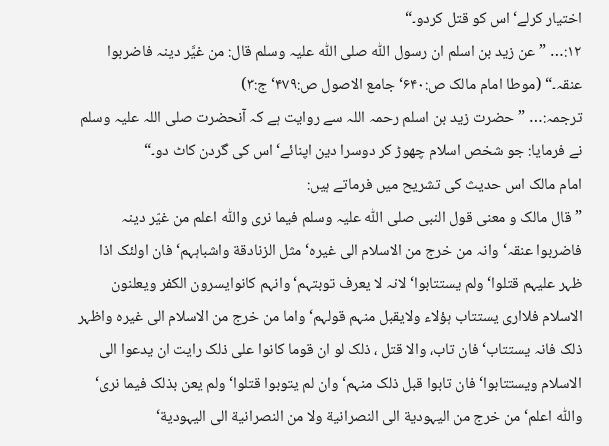اختیار کرلے‘ اس کو قتل کردو۔“
۱۲:… ”عن زید بن اسلم ان رسول اللّٰہ صلی اللّٰہ علیہ وسلم قال: من غیَّر دینہ فاضربوا عنقہ۔“ (موطا امام مالک ص:۶۴۰‘ جامع الاصول ص:۴۷۹‘ ج:۳)
ترجمہ:… ”حضرت زید بن اسلم رحمہ اللہ سے روایت ہے کہ آنحضرت صلی اللہ علیہ وسلم نے فرمایا: جو شخص اسلام چھوڑ کر دوسرا دین اپنائے‘ اس کی گردن کاٹ دو۔“
امام مالک اس حدیث کی تشریح میں فرماتے ہیں:
”قال مالک و معنی قول النبی صلی اللّٰہ علیہ وسلم فیما نری واللّٰہ اعلم من غیّر دینہ فاضربوا عنقہ‘ وانہ من خرج من الاسلام الی غیرہ‘ مثل الزنادقة واشباہہم‘ فان اولئک اذا ظہر علیہم قتلوا‘ ولم یستتابوا‘ لانہ لا یعرف توبتہم‘وانہم کانوایسرون الکفر ویعلنون الاسلام فلااری یستتاب ہؤلاء ولایقبل منہم قولہم‘ واما من خرج من الاسلام الی غیرہ واظہر ذلک فانہ یستتاب‘ فان تاب، والا قتل ، ذلک لو ان قوما کانوا علی ذلک رایت ان یدعوا الی الاسلام ویستتابوا‘ فان تابوا قبل ذلک منہم‘ وان لم یتوبوا قتلوا‘ ولم یعن بذلک فیما نری‘ واللّٰہ اعلم‘ من خرج من الیہودیة الی النصرانیة ولا من النصرانیة الی الیہودیة‘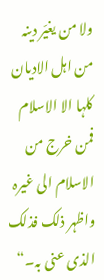ولا من یغیّر دینہ من اہل الادیان کلہا الا الاسلام فمن خرج من الاسلام الی غیرہ واظہر ذلک فذلک الذی عنی بہ۔“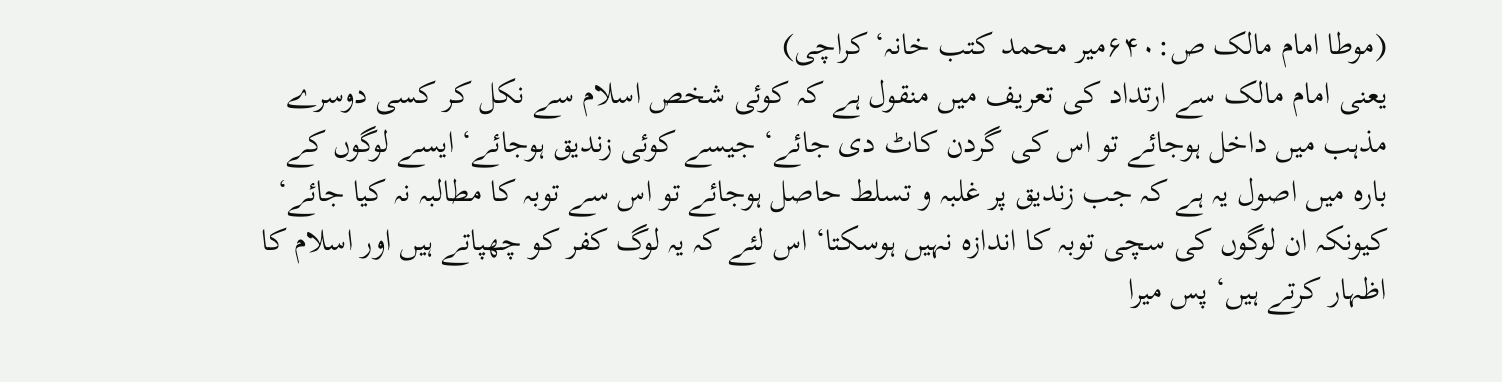(موطا امام مالک ص:۶۴۰میر محمد کتب خانہ‘ کراچی)
یعنی امام مالک سے ارتداد کی تعریف میں منقول ہے کہ کوئی شخص اسلام سے نکل کر کسی دوسرے مذہب میں داخل ہوجائے تو اس کی گردن کاٹ دی جائے‘ جیسے کوئی زندیق ہوجائے‘ ایسے لوگوں کے بارہ میں اصول یہ ہے کہ جب زندیق پر غلبہ و تسلط حاصل ہوجائے تو اس سے توبہ کا مطالبہ نہ کیا جائے‘ کیونکہ ان لوگوں کی سچی توبہ کا اندازہ نہیں ہوسکتا‘ اس لئے کہ یہ لوگ کفر کو چھپاتے ہیں اور اسلام کا اظہار کرتے ہیں‘ پس میرا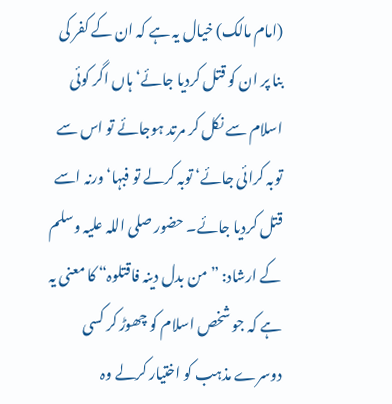(امام مالک) خیال یہ ہے کہ ان کے کفر کی بنا پر ان کو قتل کردیا جائے‘ ہاں اگر کوئی اسلام سے نکل کر مرتد ہوجائے تو اس سے توبہ کرائی جائے‘ توبہ کرلے تو فبہا‘ ورنہ اسے قتل کردیا جائے۔ حضور صلی اللہ علیہ وسلم کے ارشاد: ”من بدل دینہ فاقتلوہ“ کا معنی یہ ہے کہ جو شخص اسلام کو چھوڑ کر کسی دوسرے مذہب کو اختیار کرلے وہ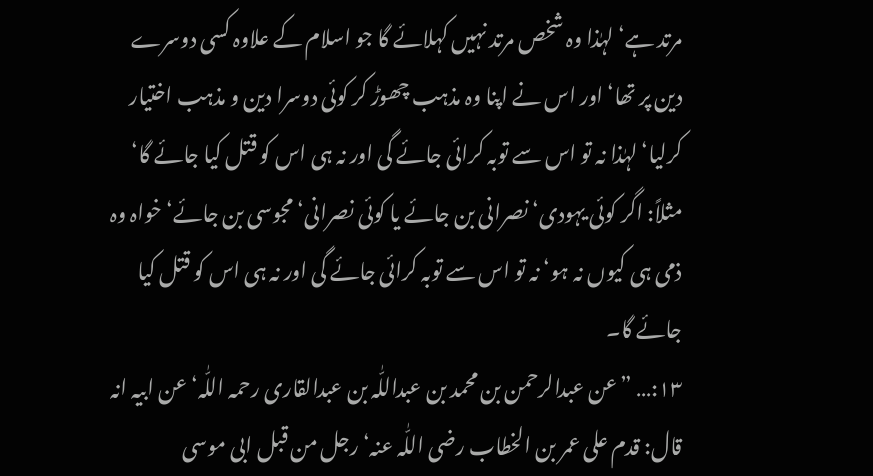مرتد ہے‘ لہٰذا وہ شخص مرتد نہیں کہلائے گا جو اسلام کے علاوہ کسی دوسرے دین پر تھا‘ اور اس نے اپنا وہ مذہب چھوڑ کر کوئی دوسرا دین و مذہب اختیار کرلیا‘ لہٰذا نہ تو اس سے توبہ کرائی جائے گی اور نہ ہی اس کو قتل کیا جائے گا‘ مثلاً: اگر کوئی یہودی‘ نصرانی بن جائے یا کوئی نصرانی‘ مجوسی بن جائے‘ خواہ وہ ذمی ہی کیوں نہ ہو‘ نہ تو اس سے توبہ کرائی جائے گی اور نہ ہی اس کو قتل کیا جائے گا۔
۱۳:… ”عن عبدالرحمن بن محمد بن عبداللّٰہ بن عبدالقاری رحمہ اللّٰہ‘ عن ابیہ انہ قال: قدم علی عمر بن الخطاب رضی اللّٰہ عنہ‘ رجل من قبل ابی موسی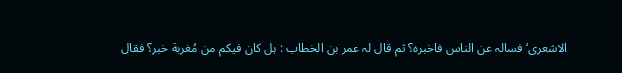الاشعری‘ فسالہ عن الناس فاخبرہ؟ ثم قال لہ عمر بن الخطاب : ہل کان فیکم من مُغربة خبر؟ فقال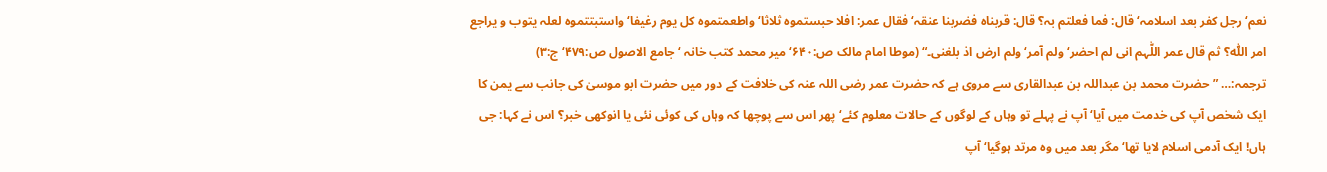نعم‘ رجل کفر بعد اسلامہ‘ قال: فما فعلتم بہ؟ قال: قربناہ فضربنا عنقہ‘ فقال عمر: افلا حبستموہ ثلاثا‘ واطعمتموہ کل یوم رغیفا‘ واستبتتموہ لعلہ یتوب و یراجع امر اللّٰہ؟ ثم قال عمر اللّٰہم انی لم احضر‘ ولم آمر‘ ولم ارض اذ بلغنی۔“ (موطا امام مالک ص:۶۴۰‘ میر محمد کتب خانہ ‘ جامع الاصول ص:۴۷۹‘ ج:۳)
ترجمہ:… ”حضرت محمد بن عبداللہ بن عبدالقاری سے مروی ہے کہ حضرت عمر رضی اللہ عنہ کی خلافت کے دور میں حضرت ابو موسیٰ کی جانب سے یمن کا ایک شخص آپ کی خدمت میں آیا‘ آپ نے پہلے تو وہاں کے لوگوں کے حالات معلوم کئے‘ پھر اس سے پوچھا کہ وہاں کی کوئی نئی یا انوکھی خبر؟ اس نے کہا: جی ہاں! ایک آدمی اسلام لایا تھا‘ مگر بعد میں وہ مرتد ہوگیا‘ آپ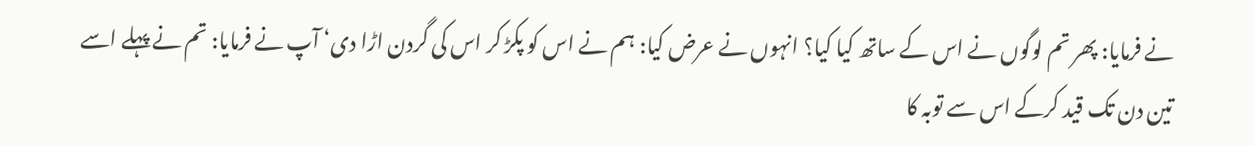نے فرمایا: پھر تم لوگوں نے اس کے ساتھ کیا کیا؟ انہوں نے عرض کیا: ہم نے اس کو پکڑ کر اس کی گردن اڑا دی‘ آپ نے فرمایا: تم نے پہلے اسے تین دن تک قید کرکے اس سے توبہ کا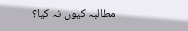مطالبہ کیوں نہ کیا؟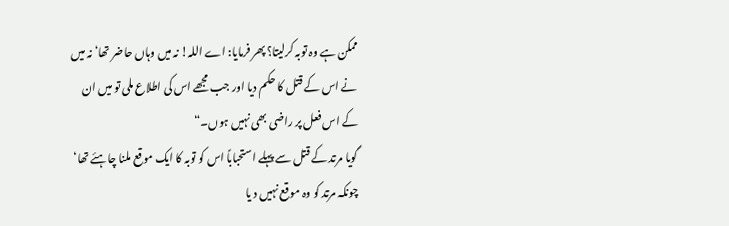ممکن ہے وہ توبہ کرلیتا؟ پھر فرمایا: اے اللہ! نہ میں وہاں حاضر تھا‘ نہ میں نے اس کے قتل کا حکم دیا اور جب مجھے اس کی اطلاع ملی تو میں ان کے اس فعل پر راضی بھی نہیں ہوں۔“
گویا مرتد کے قتل سے پہلے استحباباً اس کو توبہ کا ایک موقع ملنا چاہئے تھا‘ چونکہ مرتد کو وہ موقع نہیں د یا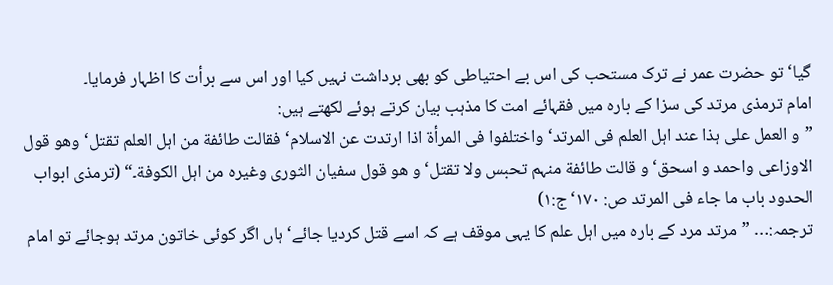گیا‘ تو حضرت عمر نے ترک مستحب کی اس بے احتیاطی کو بھی برداشت نہیں کیا اور اس سے برأت کا اظہار فرمایا۔
امام ترمذی مرتد کی سزا کے بارہ میں فقہائے امت کا مذہب بیان کرتے ہوئے لکھتے ہیں:
”و العمل علی ہذا عند اہل العلم فی المرتد‘ واختلفوا فی المرأة اذا ارتدت عن الاسلام‘ فقالت طائفة من اہل العلم تقتل‘ وھو قول الاوزاعی واحمد و اسحق‘ و قالت طائفة منہم تحبس ولا تقتل‘ و ھو قول سفیان الثوری وغیرہ من اہل الکوفة۔“ (ترمذی ابواب الحدود باب ما جاء فی المرتد ص: ۱۷۰‘ ج:۱)
ترجمہ:… ”مرتد مرد کے بارہ میں اہل علم کا یہی موقف ہے کہ اسے قتل کردیا جائے‘ ہاں اگر کوئی خاتون مرتد ہوجائے تو امام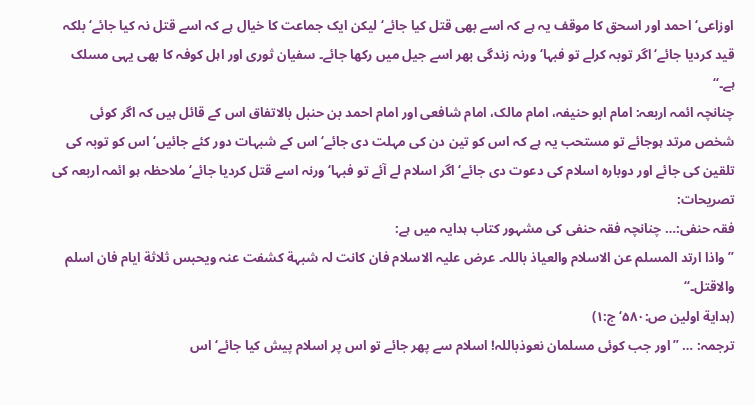اوزاعی‘ احمد اور اسحق کا موقف یہ ہے کہ اسے بھی قتل کیا جائے‘ لیکن ایک جماعت کا خیال ہے کہ اسے قتل نہ کیا جائے‘ بلکہ قید کردیا جائے‘ اگر توبہ کرلے تو فبہا‘ ورنہ زندگی بھر اسے جیل میں رکھا جائے۔ سفیان ثوری اور اہل کوفہ کا بھی یہی مسلک ہے۔“
چنانچہ ائمہ اربعہ: امام ابو حنیفہ، امام مالک، امام شافعی اور امام احمد بن حنبل بالاتفاق اس کے قائل ہیں کہ اگر کوئی شخص مرتد ہوجائے تو مستحب یہ ہے کہ اس کو تین دن کی مہلت دی جائے‘ اس کے شبہات دور کئے جائیں‘ اس کو توبہ کی تلقین کی جائے اور دوبارہ اسلام کی دعوت دی جائے‘ اگر اسلام لے آئے تو فبہا‘ ورنہ اسے قتل کردیا جائے‘ ملاحظہ ہو ائمہ اربعہ کی تصریحات:
فقہ حنفی:… چنانچہ فقہ حنفی کی مشہور کتاب ہدایہ میں ہے:
”واذا ارتد المسلم عن الاسلام والعیاذ باللہ۔ عرض علیہ الاسلام فان کانت لہ شبہة کشفت عنہ ویحبس ثلاثة ایام فان اسلم والاقتل۔“
(ہدایة اولین ص:۵۸۰‘ ج:۱)
ترجمہ: … ”اور جب کوئی مسلمان نعوذباللہ! اسلام سے پھر جائے تو اس پر اسلام پیش کیا جائے‘ اس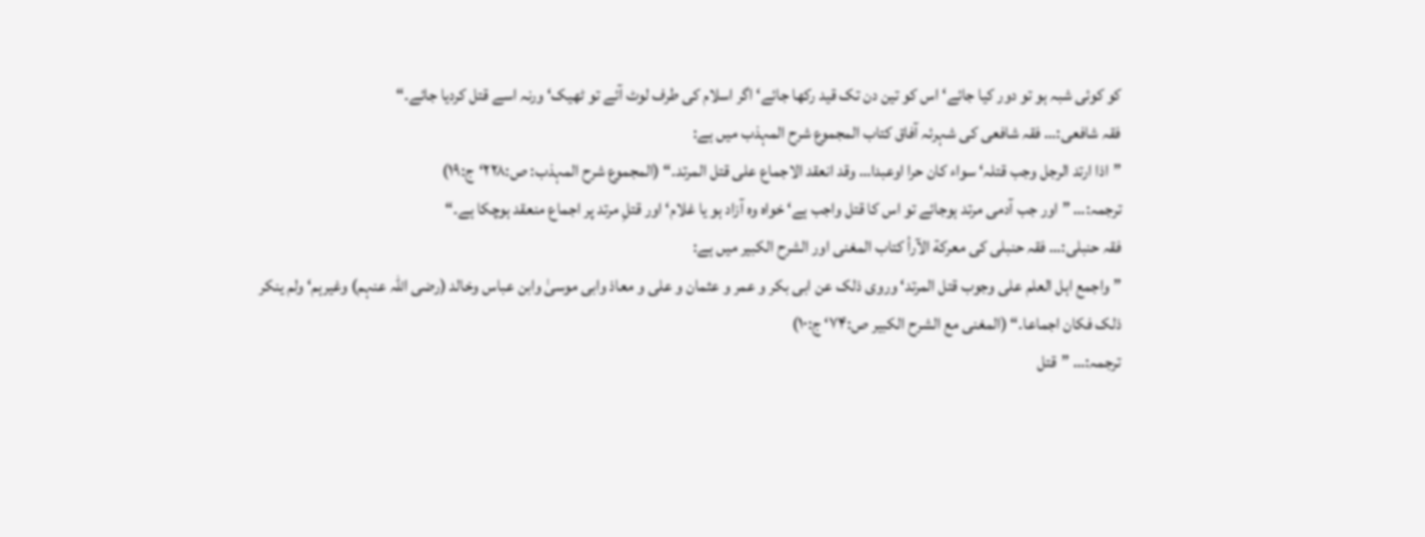کو کوئی شبہ ہو تو دور کیا جائے‘ اس کو تین دن تک قید رکھا جائے‘ اگر اسلام کی طرف لوٹ آئے تو ٹھیک‘ ورنہ اسے قتل کردیا جائے۔“
فقہ شافعی:… فقہ شافعی کی شہرئہ آفاق کتاب المجموع شرح المہذب میں ہے:
”اذا ارتد الرجل وجب قتلہ‘ سواء کان حرا اوعبدا… وقد انعقد الاجماع علی قتل المرتد۔“ (المجموع شرح المہذب: ص:۲۲۸‘ج:۱۹)
ترجمہ:… ”اور جب آدمی مرتد ہوجائے تو اس کا قتل واجب ہے‘ خواہ وہ آزاد ہو یا غلام‘ اور قتلِ مرتد پر اجماع منعقد ہوچکا ہے۔“
فقہ حنبلی:… فقہ حنبلی کی معرکة الآرأ کتاب المغنی اور الشرح الکبیر میں ہے:
”واجمع اہل العلم علی وجوب قتل المرتد‘ وروی ذلک عن ابی بکر و عمر و عثمان و علی و معاذ وابی موسیٰ وابن عباس وخالد (رضی اللہ عنہم) وغیرہم‘ ولم ینکر ذلک فکان اجماعا۔“ (المغنی مع الشرح الکبیر ص:۷۴‘ ج:۱۰)
ترجمہ:… ”قتل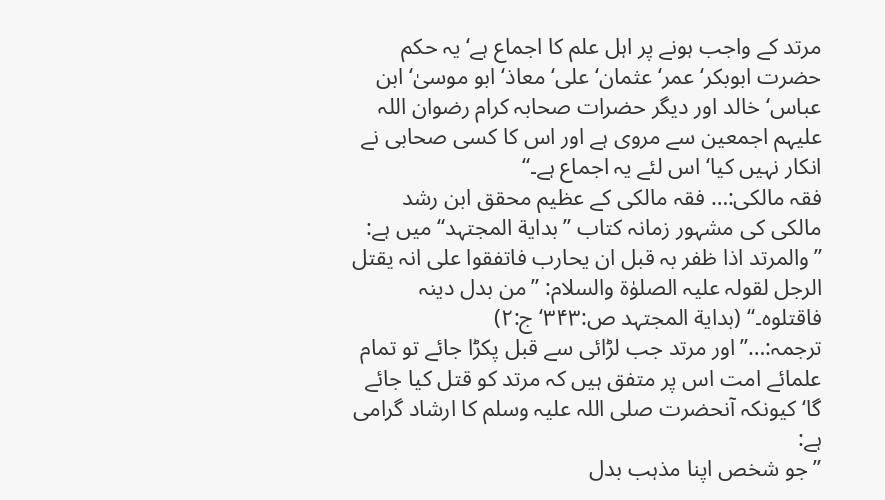مرتد کے واجب ہونے پر اہل علم کا اجماع ہے‘ یہ حکم حضرت ابوبکر‘ عمر‘ عثمان‘ علی‘ معاذ‘ ابو موسیٰ‘ ابن عباس‘ خالد اور دیگر حضرات صحابہ کرام رضوان اللہ علیہم اجمعین سے مروی ہے اور اس کا کسی صحابی نے انکار نہیں کیا‘ اس لئے یہ اجماع ہے۔“
فقہ مالکی:… فقہ مالکی کے عظیم محقق ابن رشد مالکی کی مشہور زمانہ کتاب ”بدایة المجتہد“ میں ہے:
”والمرتد اذا ظفر بہ قبل ان یحارب فاتفقوا علی انہ یقتل الرجل لقولہ علیہ الصلوٰة والسلام: ”من بدل دینہ فاقتلوہ۔“ (بدایة المجتہد ص:۳۴۳‘ ج:۲)
ترجمہ:…”اور مرتد جب لڑائی سے قبل پکڑا جائے تو تمام علمائے امت اس پر متفق ہیں کہ مرتد کو قتل کیا جائے گا‘ کیونکہ آنحضرت صلی اللہ علیہ وسلم کا ارشاد گرامی ہے:
”جو شخص اپنا مذہب بدل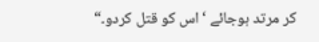کر مرتد ہوجائے ‘ اس کو قتل کردو۔“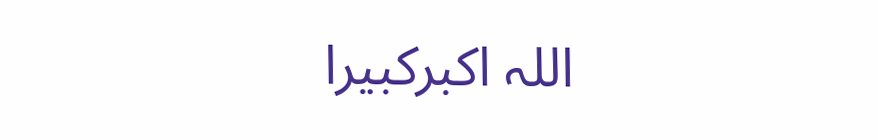اللہ اکبرکبیرا